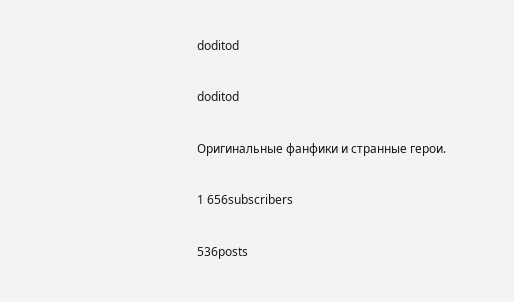doditod

doditod

Оригинальные фанфики и странные герои.

1 656subscribers

536posts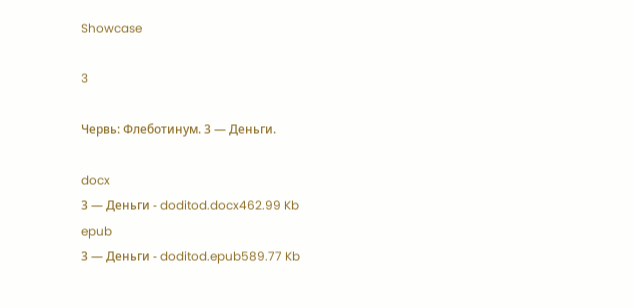Showcase

3

Червь: Флеботинум. 3 — Деньги.

docx
3 — Деньги - doditod.docx462.99 Kb
epub
3 — Деньги - doditod.epub589.77 Kb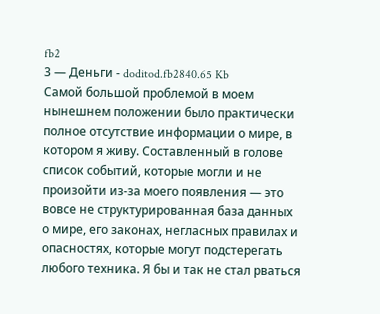fb2
3 — Деньги - doditod.fb2840.65 Kb
Самой большой проблемой в моем нынешнем положении было практически полное отсутствие информации о мире, в котором я живу. Составленный в голове список событий, которые могли и не произойти из-за моего появления — это вовсе не структурированная база данных о мире, его законах, негласных правилах и опасностях, которые могут подстерегать любого техника. Я бы и так не стал рваться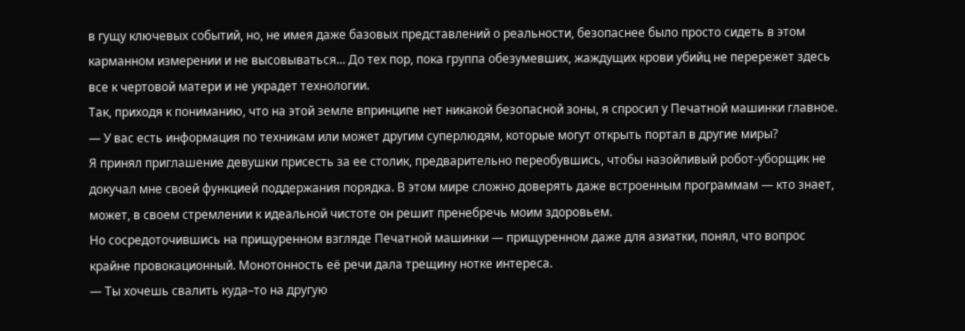в гущу ключевых событий, но, не имея даже базовых представлений о реальности, безопаснее было просто сидеть в этом карманном измерении и не высовываться... До тех пор, пока группа обезумевших, жаждущих крови убийц не перережет здесь все к чертовой матери и не украдет технологии.
Так, приходя к пониманию, что на этой земле впринципе нет никакой безопасной зоны, я спросил у Печатной машинки главное.
— У вас есть информация по техникам или может другим суперлюдям, которые могут открыть портал в другие миры?
Я принял приглашение девушки присесть за ее столик, предварительно переобувшись, чтобы назойливый робот-уборщик не докучал мне своей функцией поддержания порядка. В этом мире сложно доверять даже встроенным программам — кто знает, может, в своем стремлении к идеальной чистоте он решит пренебречь моим здоровьем.
Но сосредоточившись на прищуренном взгляде Печатной машинки — прищуренном даже для азиатки, понял, что вопрос крайне провокационный. Монотонность её речи дала трещину нотке интереса.
— Ты хочешь свалить куда–то на другую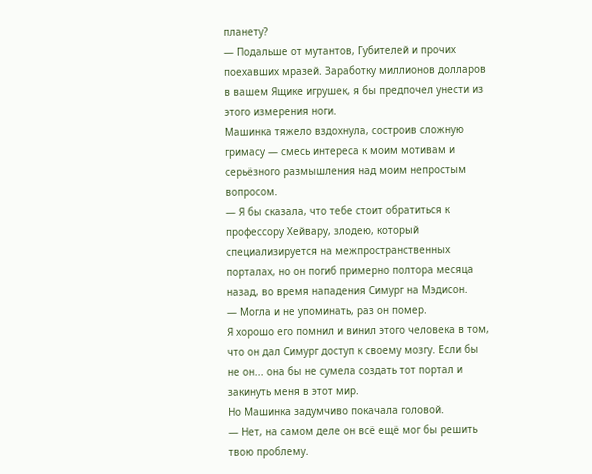планету?
— Подальше от мутантов, Губителей и прочих поехавших мразей. Заработку миллионов долларов в вашем Ящике игрушек, я бы предпочел унести из этого измерения ноги.
Машинка тяжело вздохнула, состроив сложную гримасу — смесь интереса к моим мотивам и серьёзного размышления над моим непростым вопросом.
— Я бы сказала, что тебе стоит обратиться к профессору Хейвару, злодею, который специализируется на межпространственных порталах, но он погиб примерно полтора месяца назад, во время нападения Симург на Мэдисон.
— Могла и не упоминать, раз он помер.
Я хорошо его помнил и винил этого человека в том, что он дал Симург доступ к своему мозгу. Если бы не он... она бы не сумела создать тот портал и закинуть меня в этот мир.
Но Машинка задумчиво покачала головой.
— Нет, на самом деле он всё ещё мог бы решить твою проблему.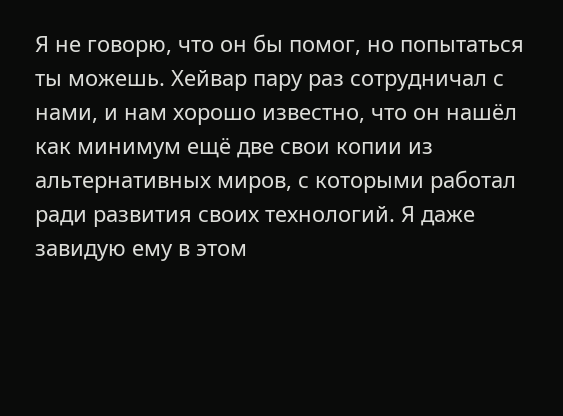Я не говорю, что он бы помог, но попытаться ты можешь. Хейвар пару раз сотрудничал с нами, и нам хорошо известно, что он нашёл как минимум ещё две свои копии из альтернативных миров, с которыми работал ради развития своих технологий. Я даже завидую ему в этом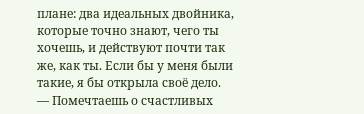плане: два идеальных двойника, которые точно знают, чего ты хочешь, и действуют почти так же, как ты. Если бы у меня были такие, я бы открыла своё дело.
— Помечтаешь о счастливых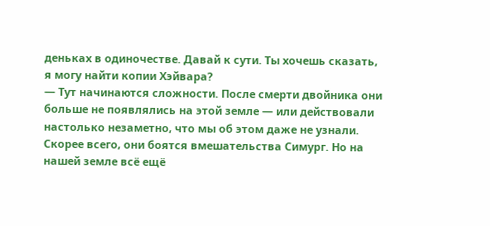деньках в одиночестве. Давай к сути. Ты хочешь сказать, я могу найти копии Хэйвара?
— Тут начинаются сложности. После смерти двойника они больше не появлялись на этой земле — или действовали настолько незаметно, что мы об этом даже не узнали. Скорее всего, они боятся вмешательства Симург. Но на нашей земле всё ещё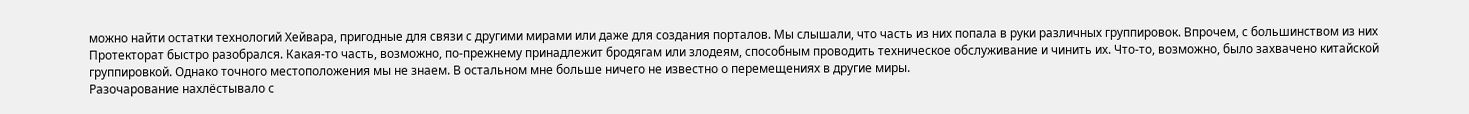можно найти остатки технологий Хейвара, пригодные для связи с другими мирами или даже для создания порталов. Мы слышали, что часть из них попала в руки различных группировок. Впрочем, с большинством из них Протекторат быстро разобрался. Какая-то часть, возможно, по-прежнему принадлежит бродягам или злодеям, способным проводить техническое обслуживание и чинить их. Что-то, возможно, было захвачено китайской группировкой. Однако точного местоположения мы не знаем. В остальном мне больше ничего не известно о перемещениях в другие миры.
Разочарование нахлёстывало с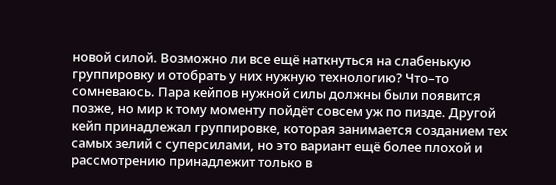новой силой. Возможно ли все ещё наткнуться на слабенькую группировку и отобрать у них нужную технологию? Что–то сомневаюсь. Пара кейпов нужной силы должны были появится позже, но мир к тому моменту пойдёт совсем уж по пизде. Другой кейп принадлежал группировке, которая занимается созданием тех самых зелий с суперсилами, но это вариант ещё более плохой и рассмотрению принадлежит только в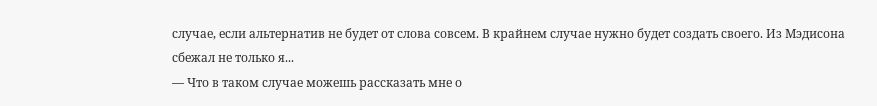случае, если альтернатив не будет от слова совсем. В крайнем случае нужно будет создать своего. Из Мэдисона сбежал не только я...
— Что в таком случае можешь рассказать мне о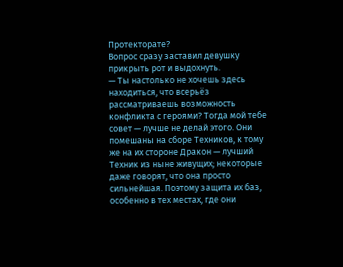Протекторате?
Вопрос сразу заставил девушку прикрыть рот и выдохнуть.
— Ты настолько не хочешь здесь находиться, что всерьёз рассматриваешь возможность конфликта с героями? Тогда мой тебе совет — лучше не делай этого. Они помешаны на сборе Техников, к тому же на их стороне Дракон — лучший Техник из ныне живущих; некоторые даже говорят, что она просто сильнейшая. Поэтому защита их баз, особенно в тех местах, где они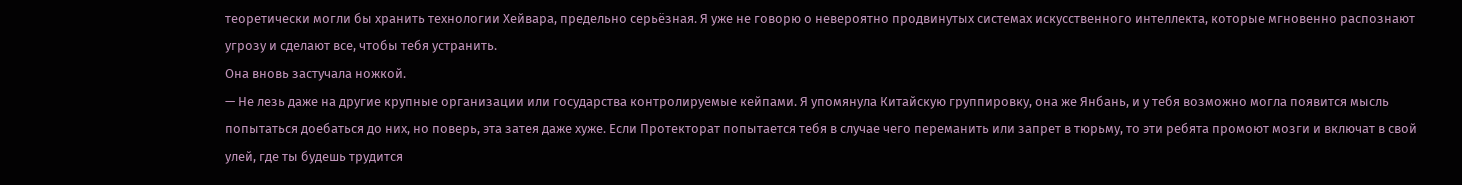теоретически могли бы хранить технологии Хейвара, предельно серьёзная. Я уже не говорю о невероятно продвинутых системах искусственного интеллекта, которые мгновенно распознают угрозу и сделают все, чтобы тебя устранить.
Она вновь застучала ножкой.
— Не лезь даже на другие крупные организации или государства контролируемые кейпами. Я упомянула Китайскую группировку, она же Янбань, и у тебя возможно могла появится мысль попытаться доебаться до них, но поверь, эта затея даже хуже. Если Протекторат попытается тебя в случае чего переманить или запрет в тюрьму, то эти ребята промоют мозги и включат в свой улей, где ты будешь трудится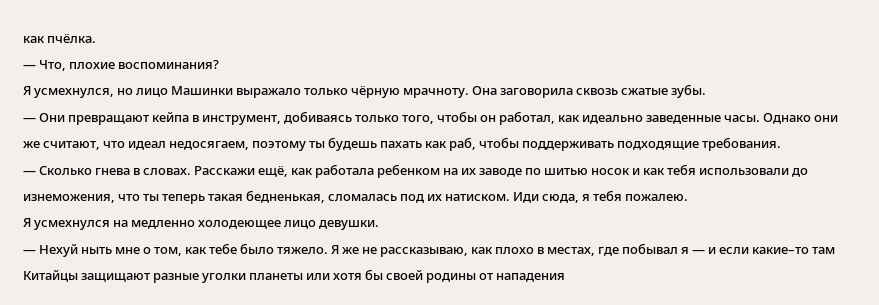как пчёлка.
— Что, плохие воспоминания?
Я усмехнулся, но лицо Машинки выражало только чёрную мрачноту. Она заговорила сквозь сжатые зубы.
— Они превращают кейпа в инструмент, добиваясь только того, чтобы он работал, как идеально заведенные часы. Однако они же считают, что идеал недосягаем, поэтому ты будешь пахать как раб, чтобы поддерживать подходящие требования.
— Сколько гнева в словах. Расскажи ещё, как работала ребенком на их заводе по шитью носок и как тебя использовали до изнеможения, что ты теперь такая бедненькая, сломалась под их натиском. Иди сюда, я тебя пожалею.
Я усмехнулся на медленно холодеющее лицо девушки.
— Нехуй ныть мне о том, как тебе было тяжело. Я же не рассказываю, как плохо в местах, где побывал я — и если какие–то там Китайцы защищают разные уголки планеты или хотя бы своей родины от нападения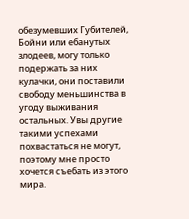обезумевших Губителей, Бойни или ебанутых злодеев, могу только подержать за них кулачки, они поставили свободу меньшинства в угоду выживания остальных. Увы другие такими успехами похвастаться не могут, поэтому мне просто хочется съебать из этого мира.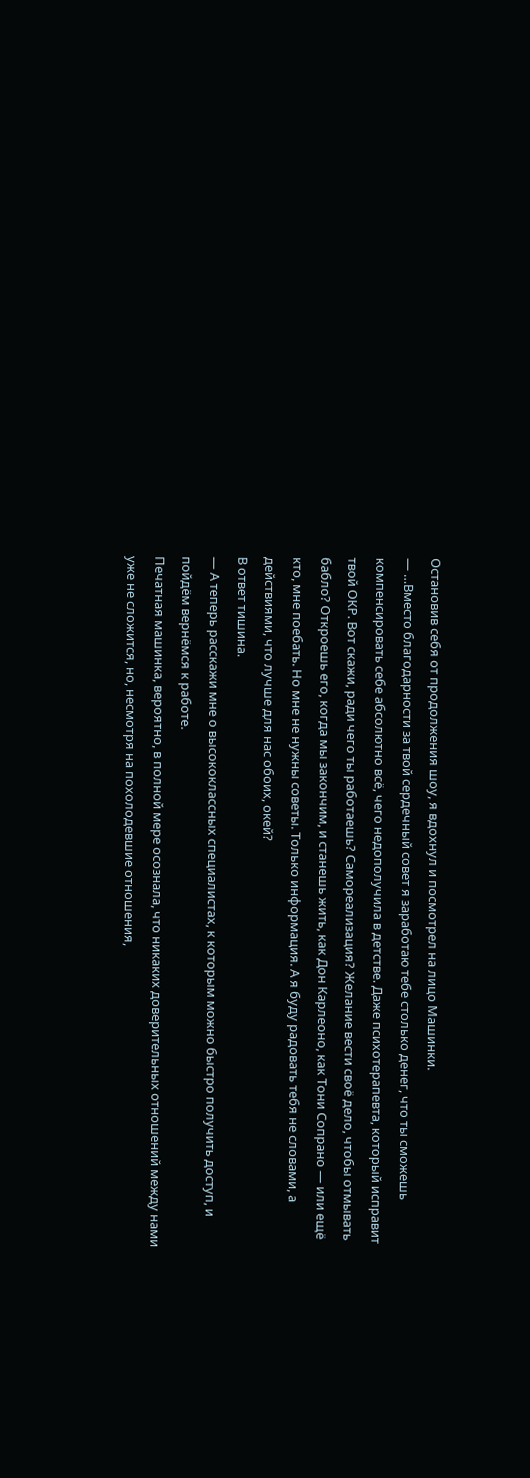Остановив себя от продолжения шоу, я вдохнул и посмотрел на лицо Машинки.
— …Вместо благодарности за твой сердечный совет я заработаю тебе столько денег, что ты сможешь компенсировать себе абсолютно всё, чего недополучила в детстве. Даже психотерапевта, который исправит твой ОКР. Вот скажи, ради чего ты работаешь? Самореализация? Желание вести своё дело, чтобы отмывать бабло? Откроешь его, когда мы закончим, и станешь жить, как Дон Карлеоно, как Тони Сопрано — или ещё кто, мне поебать. Но мне не нужны советы. Только информация. А я буду радовать тебя не словами, а действиями, что лучше для нас обоих, окей?
В ответ тишина.
— А теперь расскажи мне о высококлассных специалистах, к которым можно быстро получить доступ, и пойдём вернёмся к работе.
Печатная машинка, вероятно, в полной мере осознала, что никаких доверительных отношений между нами уже не сложится, но, несмотря на похолодевшие отношения,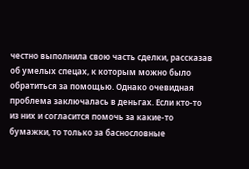честно выполнила свою часть сделки, рассказав об умелых спецах, к которым можно было обратиться за помощью. Однако очевидная проблема заключалась в деньгах. Если кто-то из них и согласится помочь за какие-то бумажки, то только за баснословные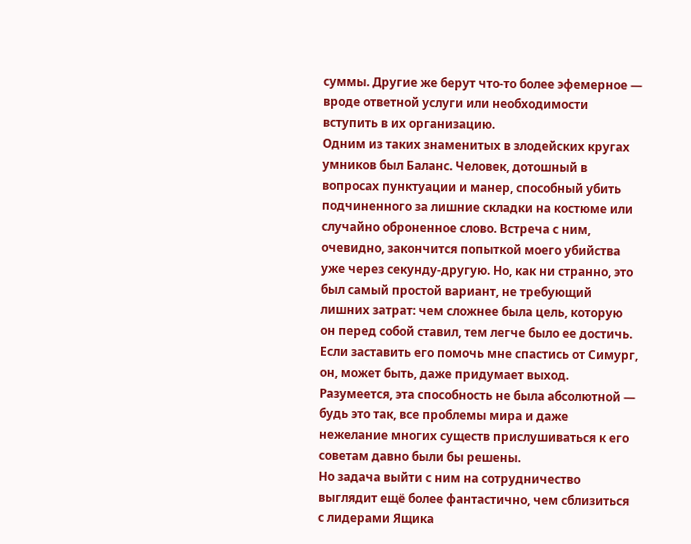суммы. Другие же берут что-то более эфемерное — вроде ответной услуги или необходимости вступить в их организацию.
Одним из таких знаменитых в злодейских кругах умников был Баланс. Человек, дотошный в вопросах пунктуации и манер, способный убить подчиненного за лишние складки на костюме или случайно оброненное слово. Встреча с ним, очевидно, закончится попыткой моего убийства уже через секунду-другую. Но, как ни странно, это был самый простой вариант, не требующий лишних затрат: чем сложнее была цель, которую он перед собой ставил, тем легче было ее достичь. Если заставить его помочь мне спастись от Симург, он, может быть, даже придумает выход. Разумеется, эта способность не была абсолютной — будь это так, все проблемы мира и даже нежелание многих существ прислушиваться к его советам давно были бы решены.
Но задача выйти с ним на сотрудничество выглядит ещё более фантастично, чем сблизиться с лидерами Ящика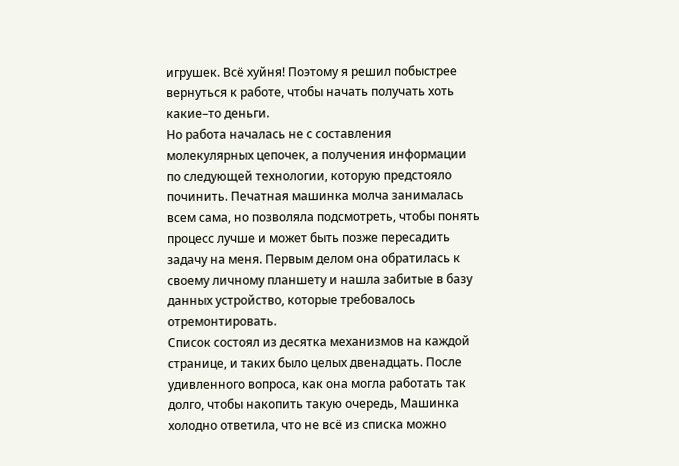игрушек. Всё хуйня! Поэтому я решил побыстрее вернуться к работе, чтобы начать получать хоть какие–то деньги.
Но работа началась не с составления молекулярных цепочек, а получения информации по следующей технологии, которую предстояло починить. Печатная машинка молча занималась всем сама, но позволяла подсмотреть, чтобы понять процесс лучше и может быть позже пересадить задачу на меня. Первым делом она обратилась к своему личному планшету и нашла забитые в базу данных устройство, которые требовалось отремонтировать.
Список состоял из десятка механизмов на каждой странице, и таких было целых двенадцать. После удивленного вопроса, как она могла работать так долго, чтобы накопить такую очередь, Машинка холодно ответила, что не всё из списка можно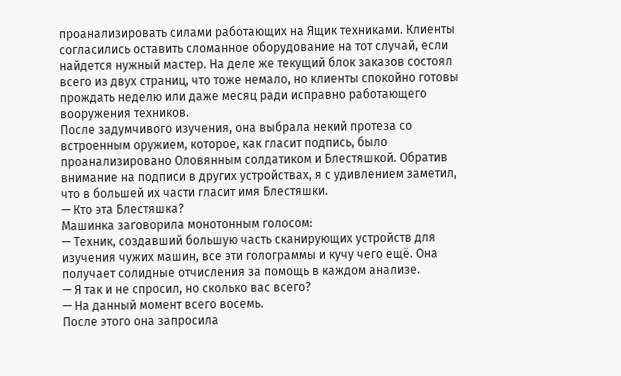проанализировать силами работающих на Ящик техниками. Клиенты согласились оставить сломанное оборудование на тот случай, если найдется нужный мастер. На деле же текущий блок заказов состоял всего из двух страниц, что тоже немало, но клиенты спокойно готовы прождать неделю или даже месяц ради исправно работающего вооружения техников.
После задумчивого изучения, она выбрала некий протеза со встроенным оружием, которое, как гласит подпись, было проанализировано Оловянным солдатиком и Блестяшкой. Обратив внимание на подписи в других устройствах, я с удивлением заметил, что в большей их части гласит имя Блестяшки.
— Кто эта Блестяшка?
Машинка заговорила монотонным голосом:
— Техник, создавший большую часть сканирующих устройств для изучения чужих машин, все эти голограммы и кучу чего ещё. Она получает солидные отчисления за помощь в каждом анализе.
— Я так и не спросил, но сколько вас всего?
— На данный момент всего восемь.
После этого она запросила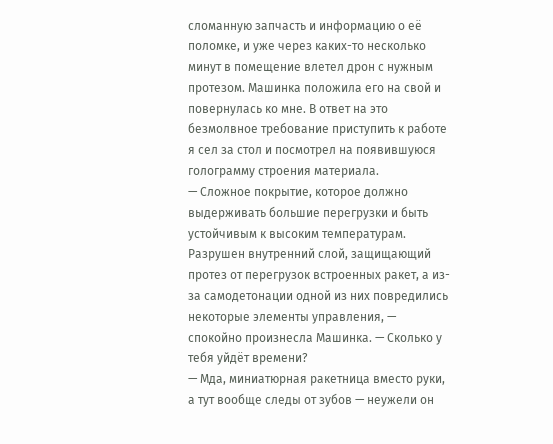сломанную запчасть и информацию о её поломке, и уже через каких-то несколько минут в помещение влетел дрон с нужным протезом. Машинка положила его на свой и повернулась ко мне. В ответ на это безмолвное требование приступить к работе я сел за стол и посмотрел на появившуюся голограмму строения материала.
— Сложное покрытие, которое должно выдерживать большие перегрузки и быть устойчивым к высоким температурам. Разрушен внутренний слой, защищающий протез от перегрузок встроенных ракет, а из-за самодетонации одной из них повредились некоторые элементы управления, — спокойно произнесла Машинка. — Сколько у тебя уйдёт времени?
— Мда, миниатюрная ракетница вместо руки, а тут вообще следы от зубов — неужели он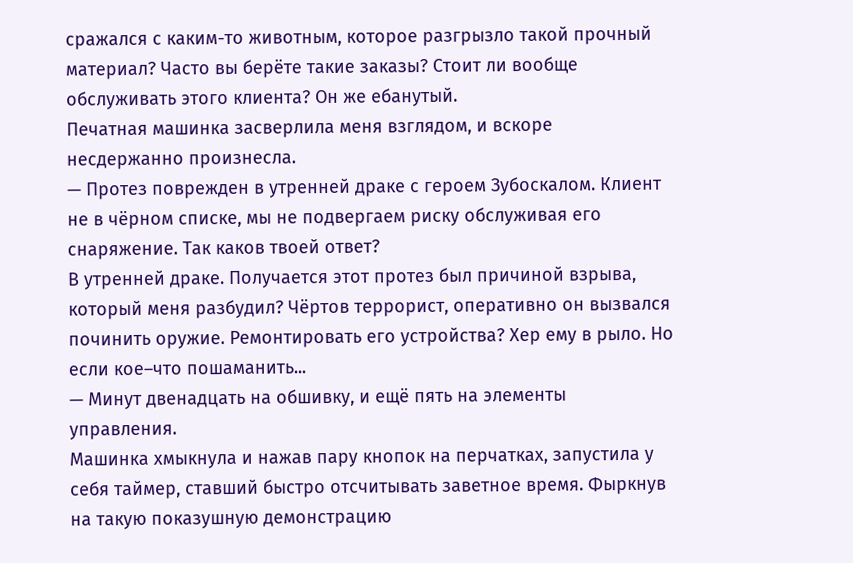сражался с каким-то животным, которое разгрызло такой прочный материал? Часто вы берёте такие заказы? Стоит ли вообще обслуживать этого клиента? Он же ебанутый.
Печатная машинка засверлила меня взглядом, и вскоре несдержанно произнесла.
— Протез поврежден в утренней драке с героем Зубоскалом. Клиент не в чёрном списке, мы не подвергаем риску обслуживая его снаряжение. Так каков твоей ответ?
В утренней драке. Получается этот протез был причиной взрыва, который меня разбудил? Чёртов террорист, оперативно он вызвался починить оружие. Ремонтировать его устройства? Хер ему в рыло. Но если кое–что пошаманить...
— Минут двенадцать на обшивку, и ещё пять на элементы управления.
Машинка хмыкнула и нажав пару кнопок на перчатках, запустила у себя таймер, ставший быстро отсчитывать заветное время. Фыркнув на такую показушную демонстрацию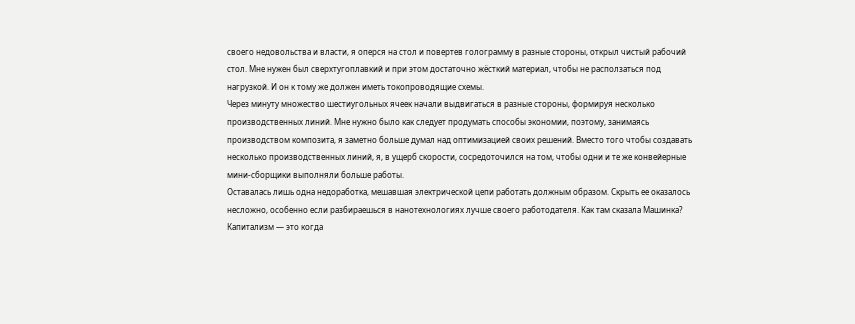своего недовольства и власти, я оперся на стол и повертев голограмму в разные стороны, открыл чистый рабочий стол. Мне нужен был сверхтугоплавкий и при этом достаточно жёсткий материал, чтобы не расползаться под нагрузкой. И он к тому же должен иметь токопроводящие схемы.
Через минуту множество шестиугольных ячеек начали выдвигаться в разные стороны, формируя несколько производственных линий. Мне нужно было как следует продумать способы экономии, поэтому, занимаясь производством композита, я заметно больше думал над оптимизацией своих решений. Вместо того чтобы создавать несколько производственных линий, я, в ущерб скорости, сосредоточился на том, чтобы одни и те же конвейерные мини-сборщики выполняли больше работы.
Оставалась лишь одна недоработка, мешавшая электрической цепи работать должным образом. Скрыть ее оказалось несложно, особенно если разбираешься в нанотехнологиях лучше своего работодателя. Как там сказала Машинка? Капитализм — это когда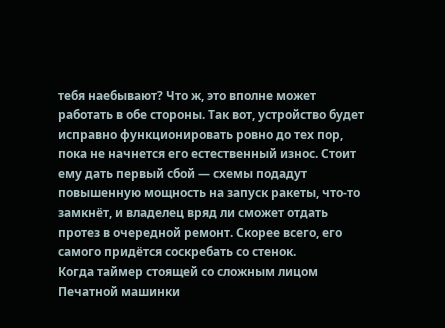тебя наебывают? Что ж, это вполне может работать в обе стороны. Так вот, устройство будет исправно функционировать ровно до тех пор, пока не начнется его естественный износ. Стоит ему дать первый сбой — схемы подадут повышенную мощность на запуск ракеты, что-то замкнёт, и владелец вряд ли сможет отдать протез в очередной ремонт. Скорее всего, его самого придётся соскребать со стенок.
Когда таймер стоящей со сложным лицом Печатной машинки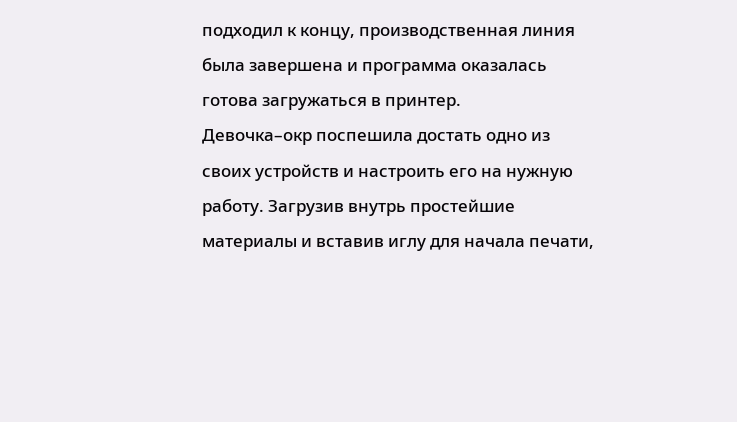подходил к концу, производственная линия была завершена и программа оказалась готова загружаться в принтер.
Девочка–окр поспешила достать одно из своих устройств и настроить его на нужную работу. Загрузив внутрь простейшие материалы и вставив иглу для начала печати,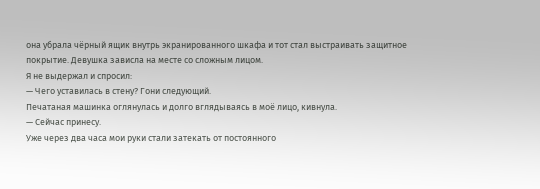она убрала чёрный ящик внутрь экранированного шкафа и тот стал выстраивать защитное покрытие. Девушка зависла на месте со сложным лицом.
Я не выдержал и спросил:
— Чего уставилась в стену? Гони следующий.
Печатаная машинка оглянулась и долго вглядываясь в моё лицо, кивнула.
— Сейчас принесу.
Уже через два часа мои руки стали затекать от постоянного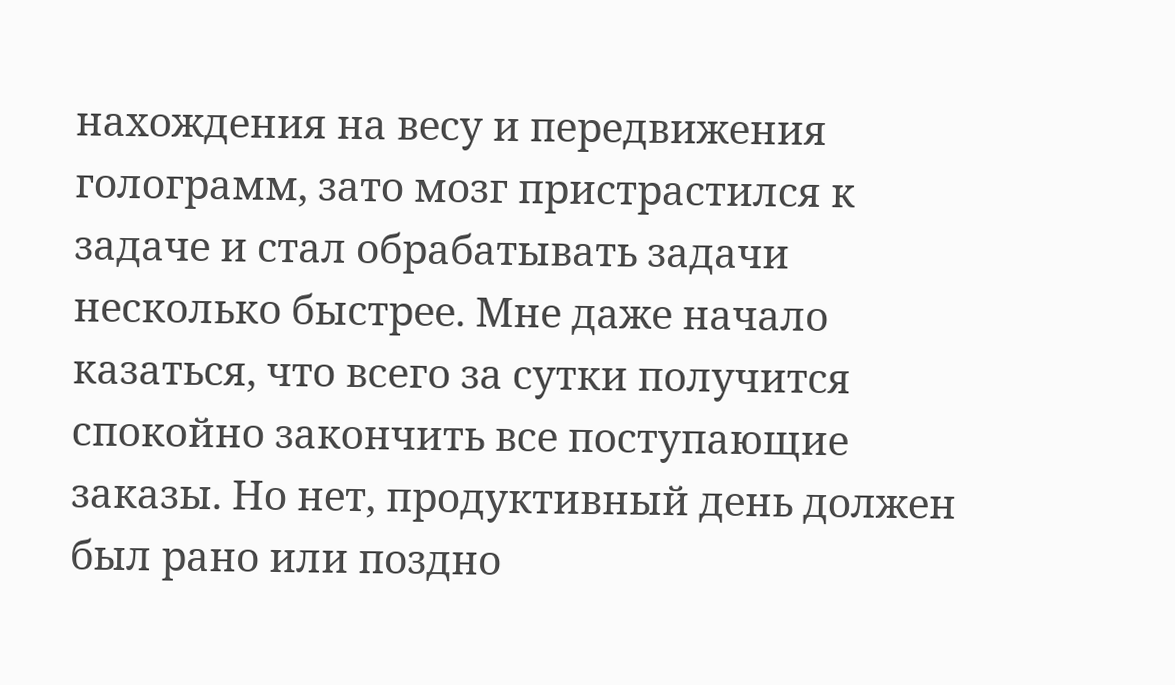нахождения на весу и передвижения голограмм, зато мозг пристрастился к задаче и стал обрабатывать задачи несколько быстрее. Мне даже начало казаться, что всего за сутки получится спокойно закончить все поступающие заказы. Но нет, продуктивный день должен был рано или поздно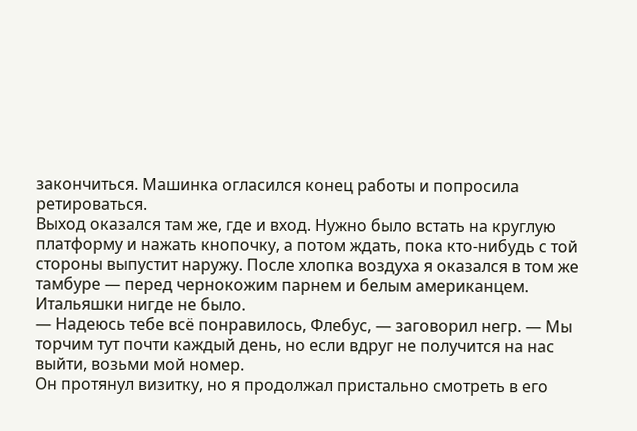закончиться. Машинка огласился конец работы и попросила ретироваться.
Выход оказался там же, где и вход. Нужно было встать на круглую платформу и нажать кнопочку, а потом ждать, пока кто-нибудь с той стороны выпустит наружу. После хлопка воздуха я оказался в том же тамбуре — перед чернокожим парнем и белым американцем. Итальяшки нигде не было.
— Надеюсь тебе всё понравилось, Флебус, — заговорил негр. — Мы торчим тут почти каждый день, но если вдруг не получится на нас выйти, возьми мой номер.
Он протянул визитку, но я продолжал пристально смотреть в его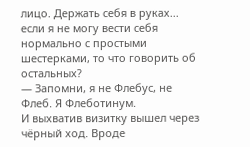лицо. Держать себя в руках... если я не могу вести себя нормально с простыми шестерками, то что говорить об остальных?
— Запомни, я не Флебус, не Флеб. Я Флеботинум.
И выхватив визитку вышел через чёрный ход. Вроде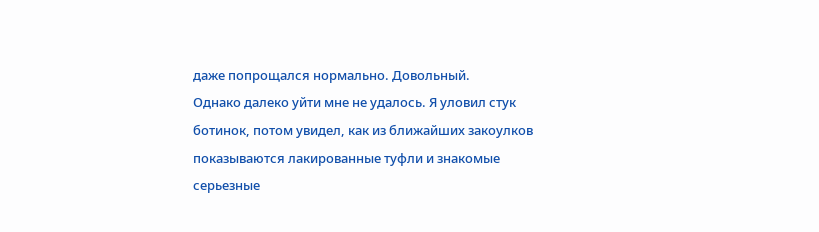даже попрощался нормально. Довольный.
Однако далеко уйти мне не удалось. Я уловил стук ботинок, потом увидел, как из ближайших закоулков показываются лакированные туфли и знакомые серьезные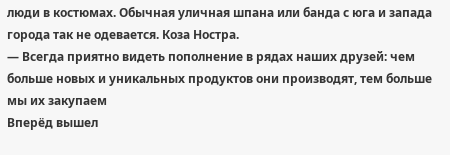люди в костюмах. Обычная уличная шпана или банда с юга и запада города так не одевается. Коза Ностра.
— Всегда приятно видеть пополнение в рядах наших друзей: чем больше новых и уникальных продуктов они производят, тем больше мы их закупаем
Вперёд вышел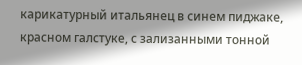карикатурный итальянец в синем пиджаке, красном галстуке, с зализанными тонной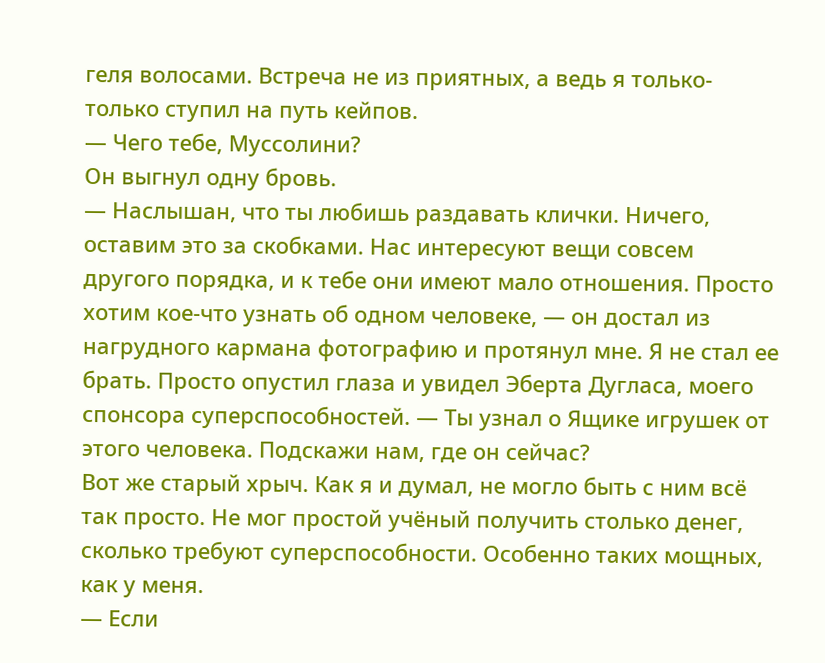геля волосами. Встреча не из приятных, а ведь я только-только ступил на путь кейпов.
— Чего тебе, Муссолини?
Он выгнул одну бровь.
— Наслышан, что ты любишь раздавать клички. Ничего, оставим это за скобками. Нас интересуют вещи совсем другого порядка, и к тебе они имеют мало отношения. Просто хотим кое-что узнать об одном человеке, — он достал из нагрудного кармана фотографию и протянул мне. Я не стал ее брать. Просто опустил глаза и увидел Эберта Дугласа, моего спонсора суперспособностей. — Ты узнал о Ящике игрушек от этого человека. Подскажи нам, где он сейчас?
Вот же старый хрыч. Как я и думал, не могло быть с ним всё так просто. Не мог простой учёный получить столько денег, сколько требуют суперспособности. Особенно таких мощных, как у меня.
— Если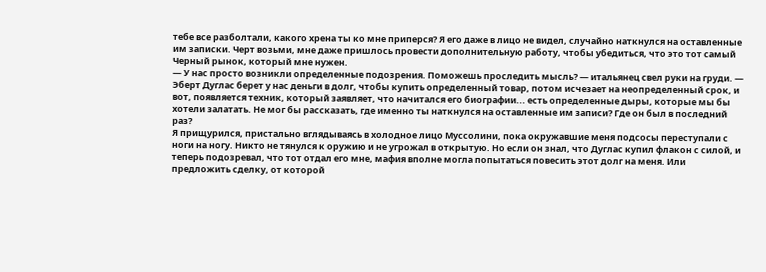тебе все разболтали, какого хрена ты ко мне приперся? Я его даже в лицо не видел, случайно наткнулся на оставленные им записки. Черт возьми, мне даже пришлось провести дополнительную работу, чтобы убедиться, что это тот самый Черный рынок, который мне нужен.
— У нас просто возникли определенные подозрения. Поможешь проследить мысль? — итальянец свел руки на груди. — Эберт Дуглас берет у нас деньги в долг, чтобы купить определенный товар, потом исчезает на неопределенный срок, и вот, появляется техник, который заявляет, что начитался его биографии... есть определенные дыры, которые мы бы хотели залатать. Не мог бы рассказать, где именно ты наткнулся на оставленные им записи? Где он был в последний раз?
Я прищурился, пристально вглядываясь в холодное лицо Муссолини, пока окружавшие меня подсосы переступали с ноги на ногу. Никто не тянулся к оружию и не угрожал в открытую. Но если он знал, что Дуглас купил флакон с силой, и теперь подозревал, что тот отдал его мне, мафия вполне могла попытаться повесить этот долг на меня. Или предложить сделку, от которой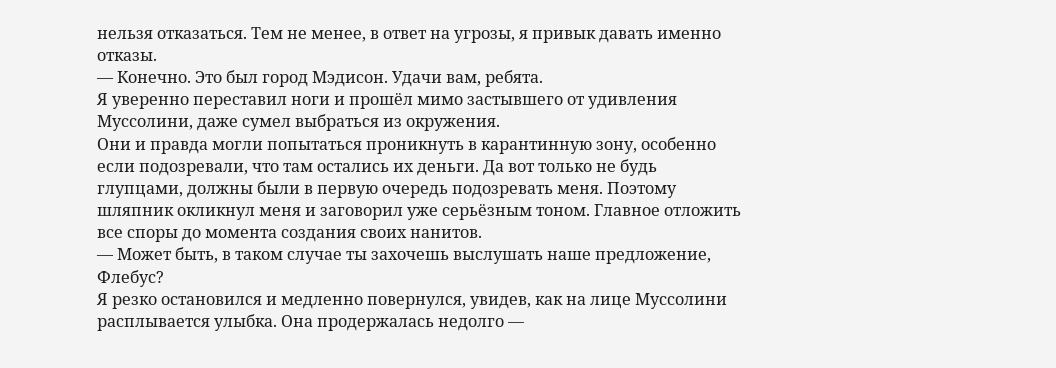нельзя отказаться. Тем не менее, в ответ на угрозы, я привык давать именно отказы.
— Конечно. Это был город Мэдисон. Удачи вам, ребята.
Я уверенно переставил ноги и прошёл мимо застывшего от удивления Муссолини, даже сумел выбраться из окружения.
Они и правда могли попытаться проникнуть в карантинную зону, особенно если подозревали, что там остались их деньги. Да вот только не будь глупцами, должны были в первую очередь подозревать меня. Поэтому шляпник окликнул меня и заговорил уже серьёзным тоном. Главное отложить все споры до момента создания своих нанитов.
— Может быть, в таком случае ты захочешь выслушать наше предложение, Флебус?
Я резко остановился и медленно повернулся, увидев, как на лице Муссолини расплывается улыбка. Она продержалась недолго —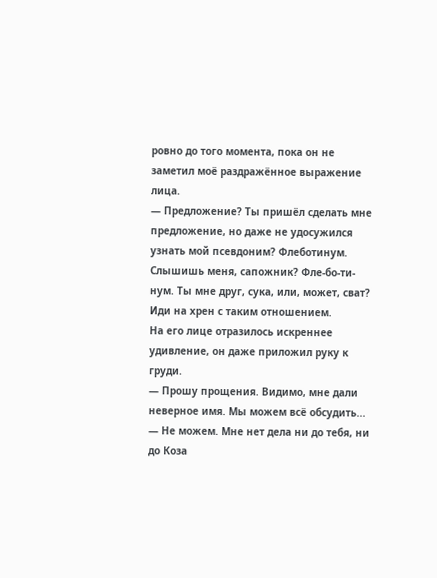ровно до того момента, пока он не заметил моё раздражённое выражение лица.
— Предложение? Ты пришёл сделать мне предложение, но даже не удосужился узнать мой псевдоним? Флеботинум. Слышишь меня, сапожник? Фле-бо-ти-нум. Ты мне друг, сука, или, может, сват? Иди на хрен с таким отношением.
На его лице отразилось искреннее удивление, он даже приложил руку к груди.
— Прошу прощения. Видимо, мне дали неверное имя. Мы можем всё обсудить...
— Не можем. Мне нет дела ни до тебя, ни до Коза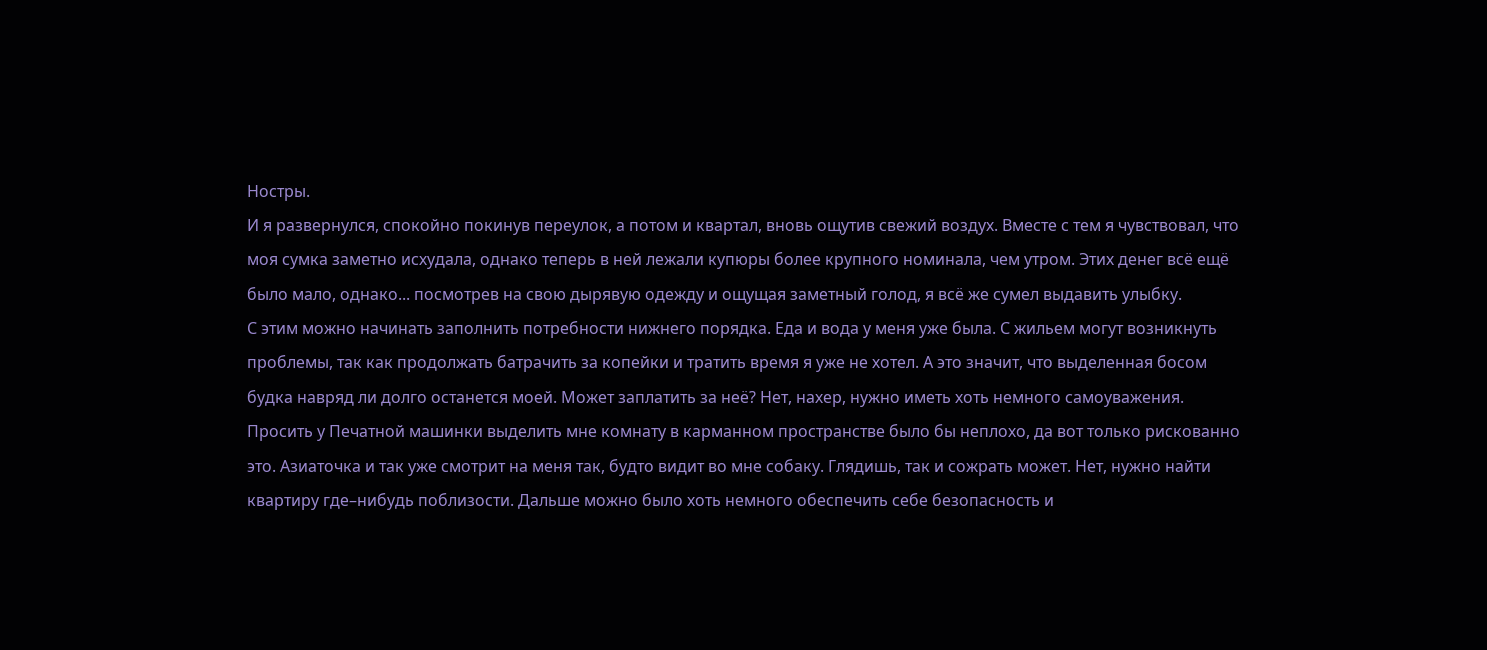Ностры.
И я развернулся, спокойно покинув переулок, а потом и квартал, вновь ощутив свежий воздух. Вместе с тем я чувствовал, что моя сумка заметно исхудала, однако теперь в ней лежали купюры более крупного номинала, чем утром. Этих денег всё ещё было мало, однако... посмотрев на свою дырявую одежду и ощущая заметный голод, я всё же сумел выдавить улыбку.
С этим можно начинать заполнить потребности нижнего порядка. Еда и вода у меня уже была. С жильем могут возникнуть проблемы, так как продолжать батрачить за копейки и тратить время я уже не хотел. А это значит, что выделенная босом будка навряд ли долго останется моей. Может заплатить за неё? Нет, нахер, нужно иметь хоть немного самоуважения. Просить у Печатной машинки выделить мне комнату в карманном пространстве было бы неплохо, да вот только рискованно это. Азиаточка и так уже смотрит на меня так, будто видит во мне собаку. Глядишь, так и сожрать может. Нет, нужно найти квартиру где–нибудь поблизости. Дальше можно было хоть немного обеспечить себе безопасность и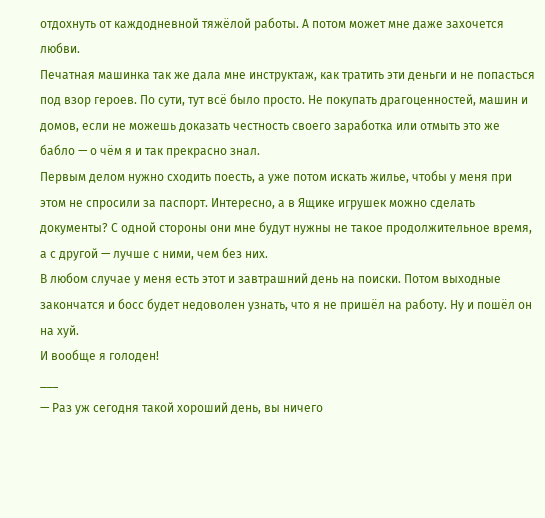отдохнуть от каждодневной тяжёлой работы. А потом может мне даже захочется любви.
Печатная машинка так же дала мне инструктаж, как тратить эти деньги и не попасться под взор героев. По сути, тут всё было просто. Не покупать драгоценностей, машин и домов, если не можешь доказать честность своего заработка или отмыть это же бабло — о чём я и так прекрасно знал.
Первым делом нужно сходить поесть, а уже потом искать жилье, чтобы у меня при этом не спросили за паспорт. Интересно, а в Ящике игрушек можно сделать документы? С одной стороны они мне будут нужны не такое продолжительное время, а с другой — лучше с ними, чем без них.
В любом случае у меня есть этот и завтрашний день на поиски. Потом выходные закончатся и босс будет недоволен узнать, что я не пришёл на работу. Ну и пошёл он на хуй.
И вообще я голоден!
___
— Раз уж сегодня такой хороший день, вы ничего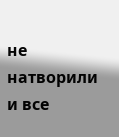не натворили и все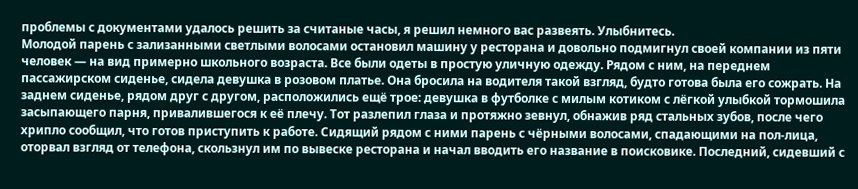проблемы с документами удалось решить за считаные часы, я решил немного вас развеять. Улыбнитесь.
Молодой парень с зализанными светлыми волосами остановил машину у ресторана и довольно подмигнул своей компании из пяти человек — на вид примерно школьного возраста. Все были одеты в простую уличную одежду. Рядом с ним, на переднем пассажирском сиденье, сидела девушка в розовом платье. Она бросила на водителя такой взгляд, будто готова была его сожрать. На заднем сиденье, рядом друг с другом, расположились ещё трое: девушка в футболке с милым котиком с лёгкой улыбкой тормошила засыпающего парня, привалившегося к её плечу. Тот разлепил глаза и протяжно зевнул, обнажив ряд стальных зубов, после чего хрипло сообщил, что готов приступить к работе. Сидящий рядом с ними парень с чёрными волосами, спадающими на пол-лица, оторвал взгляд от телефона, скользнул им по вывеске ресторана и начал вводить его название в поисковике. Последний, сидевший с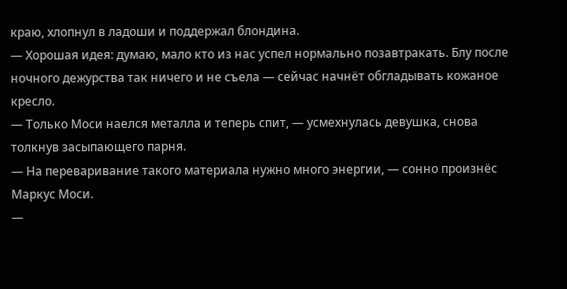краю, хлопнул в ладоши и поддержал блондина.
— Хорошая идея: думаю, мало кто из нас успел нормально позавтракать. Блу после ночного дежурства так ничего и не съела — сейчас начнёт обгладывать кожаное кресло.
— Только Моси наелся металла и теперь спит, — усмехнулась девушка, снова толкнув засыпающего парня.
— На переваривание такого материала нужно много энергии, — сонно произнёс Маркус Моси.
—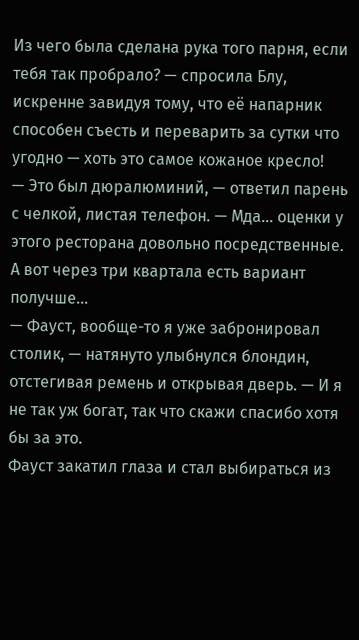Из чего была сделана рука того парня, если тебя так пробрало? — спросила Блу, искренне завидуя тому, что её напарник способен съесть и переварить за сутки что угодно — хоть это самое кожаное кресло!
— Это был дюралюминий, — ответил парень с челкой, листая телефон. — Мда… оценки у этого ресторана довольно посредственные. А вот через три квартала есть вариант получше…
— Фауст, вообще-то я уже забронировал столик, — натянуто улыбнулся блондин, отстегивая ремень и открывая дверь. — И я не так уж богат, так что скажи спасибо хотя бы за это.
Фауст закатил глаза и стал выбираться из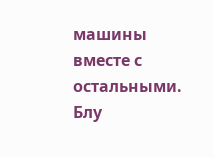машины вместе с остальными. Блу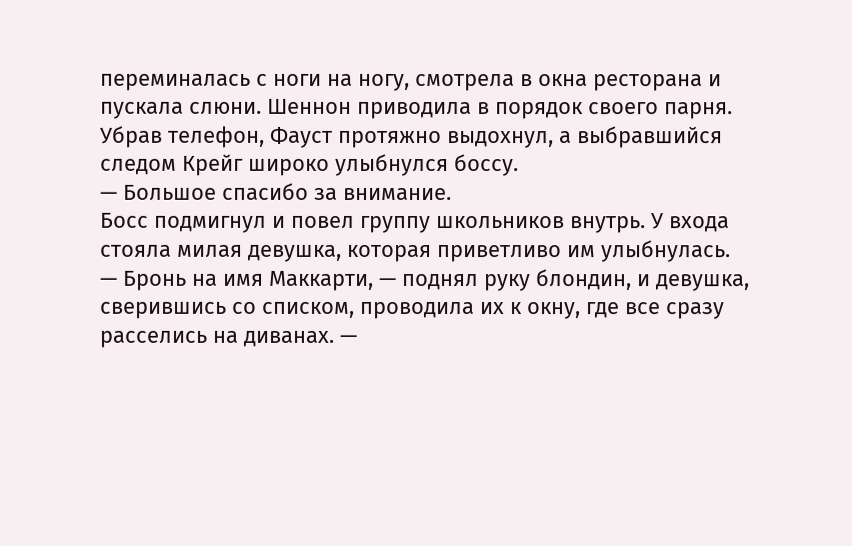переминалась с ноги на ногу, смотрела в окна ресторана и пускала слюни. Шеннон приводила в порядок своего парня. Убрав телефон, Фауст протяжно выдохнул, а выбравшийся следом Крейг широко улыбнулся боссу.
— Большое спасибо за внимание.
Босс подмигнул и повел группу школьников внутрь. У входа стояла милая девушка, которая приветливо им улыбнулась.
— Бронь на имя Маккарти, — поднял руку блондин, и девушка, сверившись со списком, проводила их к окну, где все сразу расселись на диванах. —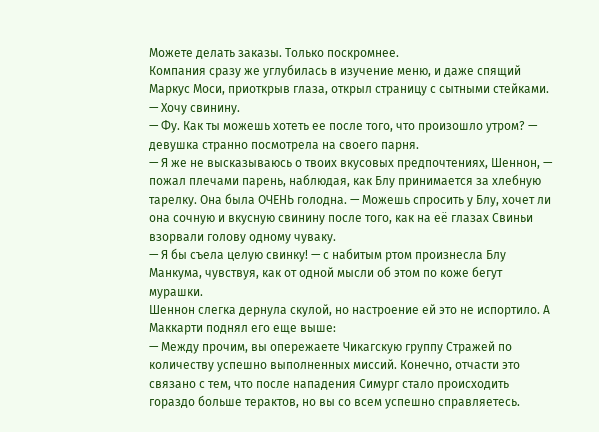Можете делать заказы. Только поскромнее.
Компания сразу же углубилась в изучение меню, и даже спящий Маркус Моси, приоткрыв глаза, открыл страницу с сытными стейками.
— Хочу свинину.
— Фу. Как ты можешь хотеть ее после того, что произошло утром? — девушка странно посмотрела на своего парня.
— Я же не высказываюсь о твоих вкусовых предпочтениях, Шеннон, — пожал плечами парень, наблюдая, как Блу принимается за хлебную тарелку. Она была ОЧЕНЬ голодна. — Можешь спросить у Блу, хочет ли она сочную и вкусную свинину после того, как на её глазах Свиньи взорвали голову одному чуваку.
— Я бы съела целую свинку! — с набитым ртом произнесла Блу Манкума, чувствуя, как от одной мысли об этом по коже бегут мурашки.
Шеннон слегка дернула скулой, но настроение ей это не испортило. А Маккарти поднял его еще выше:
— Между прочим, вы опережаете Чикагскую группу Стражей по количеству успешно выполненных миссий. Конечно, отчасти это связано с тем, что после нападения Симург стало происходить гораздо больше терактов, но вы со всем успешно справляетесь.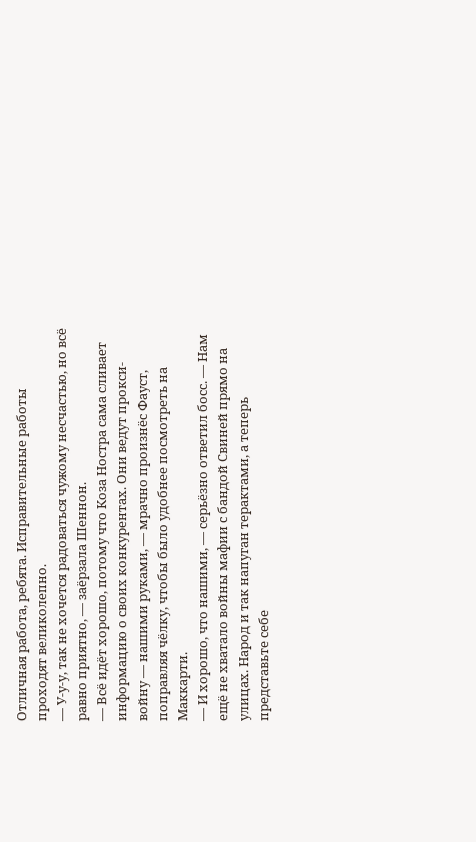Отличная работа, ребята. Исправительные работы проходят великолепно.
— У-у-у, так не хочется радоваться чужому несчастью, но всё равно приятно, — заёрзала Шеннон.
— Всё идёт хорошо, потому что Коза Ностра сама сливает информацию о своих конкурентах. Они ведут прокси-войну — нашими руками, — мрачно произнёс Фауст, поправляя чёлку, чтобы было удобнее посмотреть на Маккарти.
— И хорошо, что нашими, — серьёзно ответил босс. — Нам ещё не хватало войны мафии с бандой Свиней прямо на улицах. Народ и так напуган терактами, а теперь представьте себе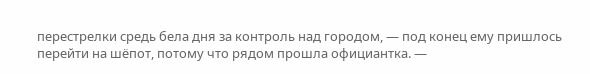перестрелки средь бела дня за контроль над городом, — под конец ему пришлось перейти на шёпот, потому что рядом прошла официантка. —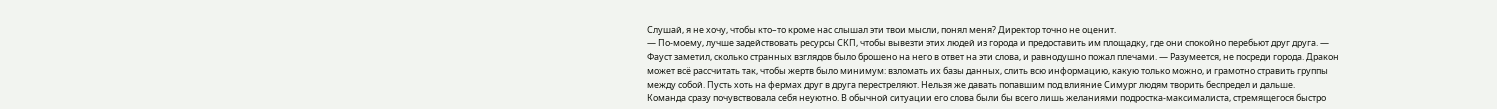Слушай, я не хочу, чтобы кто–то кроме нас слышал эти твои мысли, понял меня? Директор точно не оценит.
— По-моему, лучше задействовать ресурсы СКП, чтобы вывезти этих людей из города и предоставить им площадку, где они спокойно перебьют друг друга. — Фауст заметил, сколько странных взглядов было брошено на него в ответ на эти слова, и равнодушно пожал плечами. — Разумеется, не посреди города. Дракон может всё рассчитать так, чтобы жертв было минимум: взломать их базы данных, слить всю информацию, какую только можно, и грамотно стравить группы между собой. Пусть хоть на фермах друг в друга перестреляют. Нельзя же давать попавшим под влияние Симург людям творить беспредел и дальше.
Команда сразу почувствовала себя неуютно. В обычной ситуации его слова были бы всего лишь желаниями подростка-максималиста, стремящегося быстро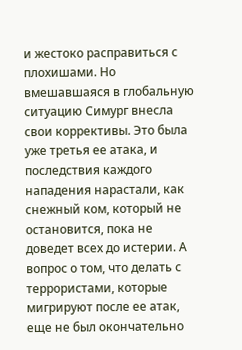и жестоко расправиться с плохишами. Но вмешавшаяся в глобальную ситуацию Симург внесла свои коррективы. Это была уже третья ее атака, и последствия каждого нападения нарастали, как снежный ком, который не остановится, пока не доведет всех до истерии. А вопрос о том, что делать с террористами, которые мигрируют после ее атак, еще не был окончательно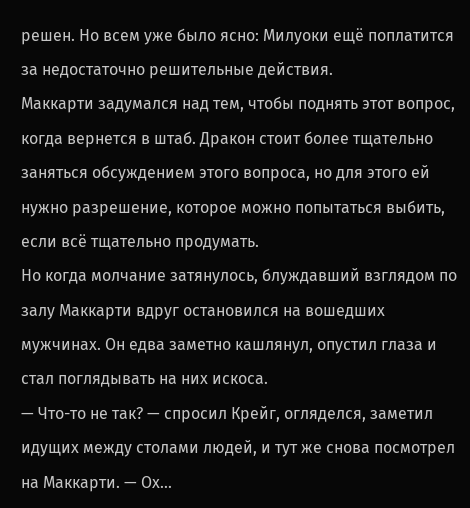решен. Но всем уже было ясно: Милуоки ещё поплатится за недостаточно решительные действия.
Маккарти задумался над тем, чтобы поднять этот вопрос, когда вернется в штаб. Дракон стоит более тщательно заняться обсуждением этого вопроса, но для этого ей нужно разрешение, которое можно попытаться выбить, если всё тщательно продумать.
Но когда молчание затянулось, блуждавший взглядом по залу Маккарти вдруг остановился на вошедших мужчинах. Он едва заметно кашлянул, опустил глаза и стал поглядывать на них искоса.
— Что-то не так? — спросил Крейг, огляделся, заметил идущих между столами людей, и тут же снова посмотрел на Маккарти. — Ох...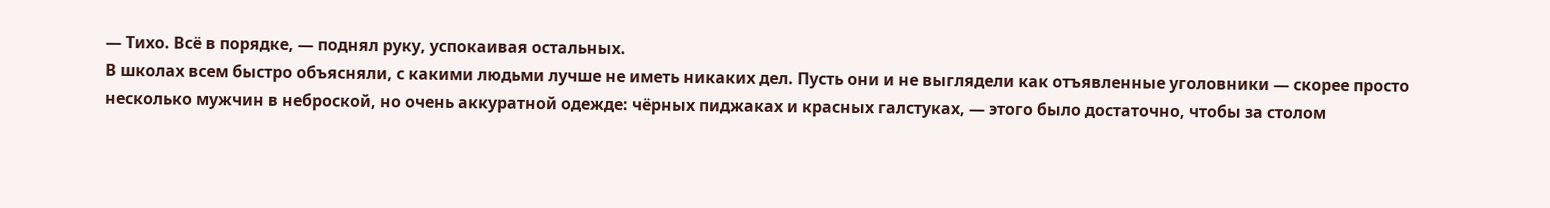— Тихо. Всё в порядке, — поднял руку, успокаивая остальных.
В школах всем быстро объясняли, с какими людьми лучше не иметь никаких дел. Пусть они и не выглядели как отъявленные уголовники — скорее просто несколько мужчин в неброской, но очень аккуратной одежде: чёрных пиджаках и красных галстуках, — этого было достаточно, чтобы за столом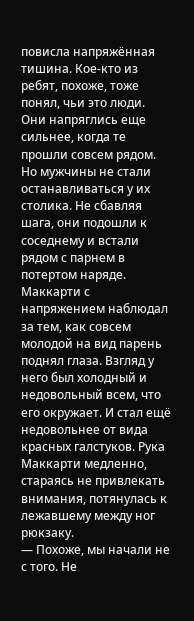повисла напряжённая тишина. Кое-кто из ребят, похоже, тоже понял, чьи это люди.
Они напряглись еще сильнее, когда те прошли совсем рядом. Но мужчины не стали останавливаться у их столика. Не сбавляя шага, они подошли к соседнему и встали рядом с парнем в потертом наряде.
Маккарти с напряжением наблюдал за тем, как совсем молодой на вид парень поднял глаза. Взгляд у него был холодный и недовольный всем, что его окружает. И стал ещё недовольнее от вида красных галстуков. Рука Маккарти медленно, стараясь не привлекать внимания, потянулась к лежавшему между ног рюкзаку.
— Похоже, мы начали не с того. Не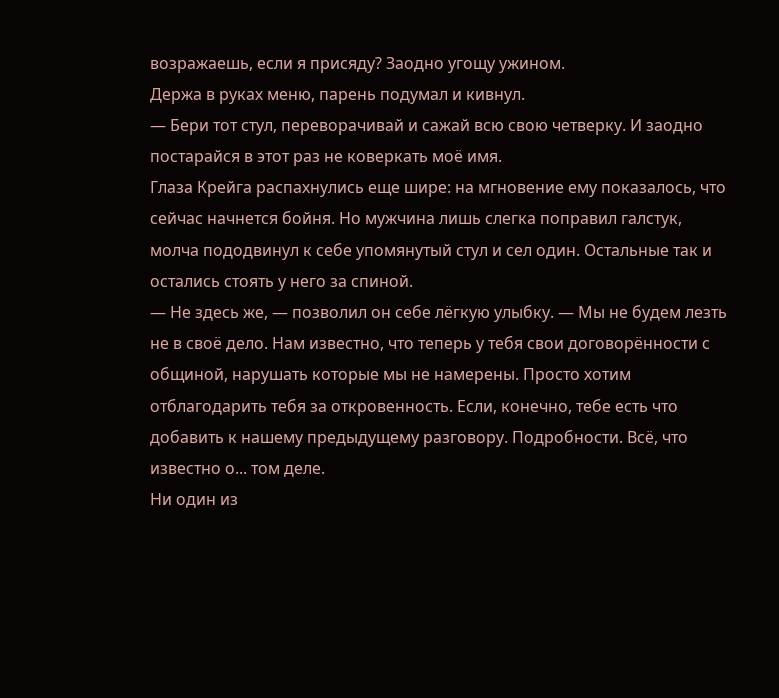возражаешь, если я присяду? Заодно угощу ужином.
Держа в руках меню, парень подумал и кивнул.
— Бери тот стул, переворачивай и сажай всю свою четверку. И заодно постарайся в этот раз не коверкать моё имя.
Глаза Крейга распахнулись еще шире: на мгновение ему показалось, что сейчас начнется бойня. Но мужчина лишь слегка поправил галстук, молча пододвинул к себе упомянутый стул и сел один. Остальные так и остались стоять у него за спиной.
— Не здесь же, — позволил он себе лёгкую улыбку. — Мы не будем лезть не в своё дело. Нам известно, что теперь у тебя свои договорённости с общиной, нарушать которые мы не намерены. Просто хотим отблагодарить тебя за откровенность. Если, конечно, тебе есть что добавить к нашему предыдущему разговору. Подробности. Всё, что известно о... том деле.
Ни один из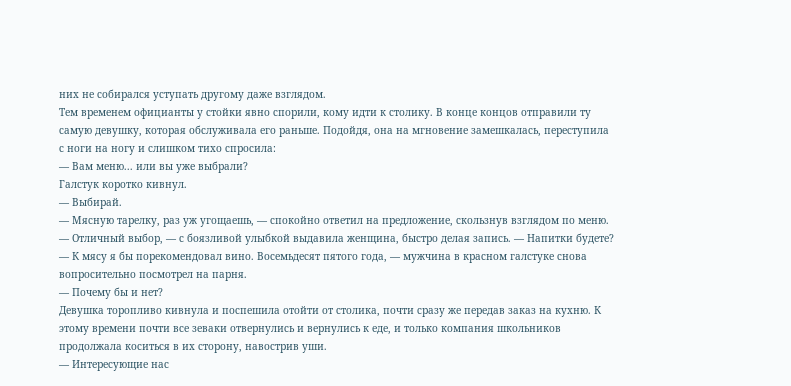них не собирался уступать другому даже взглядом.
Тем временем официанты у стойки явно спорили, кому идти к столику. В конце концов отправили ту самую девушку, которая обслуживала его раньше. Подойдя, она на мгновение замешкалась, переступила с ноги на ногу и слишком тихо спросила:
— Вам меню... или вы уже выбрали?
Галстук коротко кивнул.
— Выбирай.
— Мясную тарелку, раз уж угощаешь, — спокойно ответил на предложение, скользнув взглядом по меню.
— Отличный выбор, — с боязливой улыбкой выдавила женщина, быстро делая запись. — Напитки будете?
— К мясу я бы порекомендовал вино. Восемьдесят пятого года, — мужчина в красном галстуке снова вопросительно посмотрел на парня.
— Почему бы и нет?
Девушка торопливо кивнула и поспешила отойти от столика, почти сразу же передав заказ на кухню. К этому времени почти все зеваки отвернулись и вернулись к еде, и только компания школьников продолжала коситься в их сторону, навострив уши.
— Интересующие нас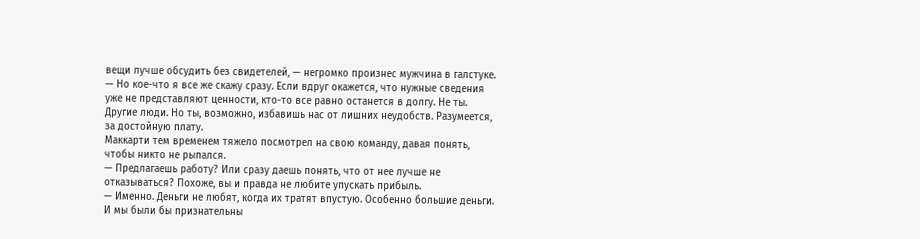вещи лучше обсудить без свидетелей, — негромко произнес мужчина в галстуке. — Но кое-что я все же скажу сразу. Если вдруг окажется, что нужные сведения уже не представляют ценности, кто-то все равно останется в долгу. Не ты. Другие люди. Но ты, возможно, избавишь нас от лишних неудобств. Разумеется, за достойную плату.
Маккарти тем временем тяжело посмотрел на свою команду, давая понять, чтобы никто не рыпался.
— Предлагаешь работу? Или сразу даешь понять, что от нее лучше не отказываться? Похоже, вы и правда не любите упускать прибыль.
— Именно. Деньги не любят, когда их тратят впустую. Особенно большие деньги. И мы были бы признательны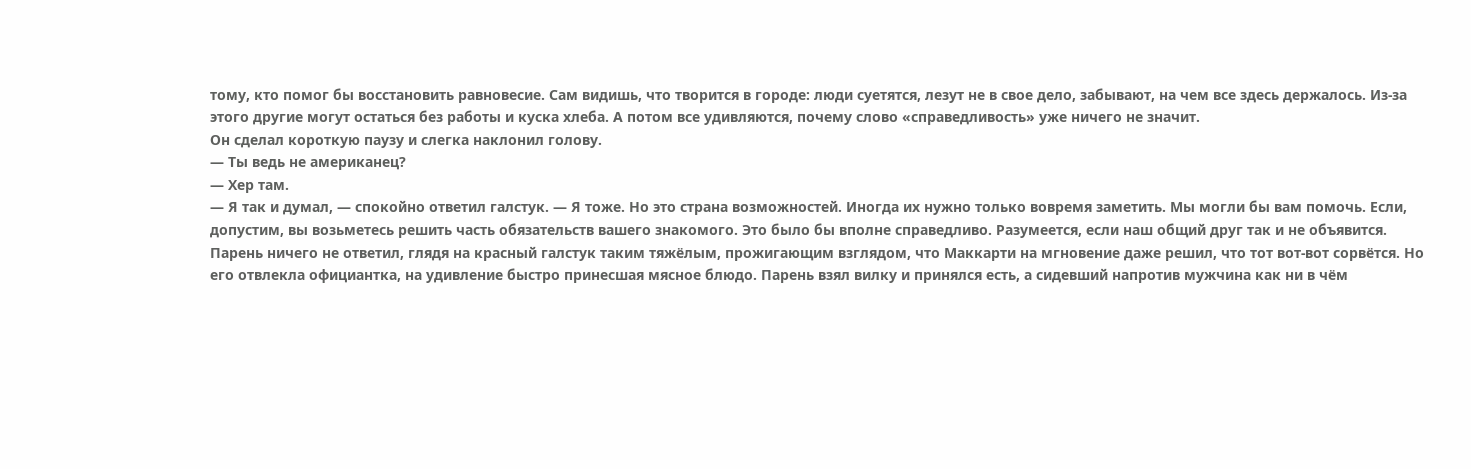тому, кто помог бы восстановить равновесие. Сам видишь, что творится в городе: люди суетятся, лезут не в свое дело, забывают, на чем все здесь держалось. Из-за этого другие могут остаться без работы и куска хлеба. А потом все удивляются, почему слово «справедливость» уже ничего не значит.
Он сделал короткую паузу и слегка наклонил голову.
— Ты ведь не американец?
— Хер там.
— Я так и думал, — спокойно ответил галстук. — Я тоже. Но это страна возможностей. Иногда их нужно только вовремя заметить. Мы могли бы вам помочь. Если, допустим, вы возьметесь решить часть обязательств вашего знакомого. Это было бы вполне справедливо. Разумеется, если наш общий друг так и не объявится.
Парень ничего не ответил, глядя на красный галстук таким тяжёлым, прожигающим взглядом, что Маккарти на мгновение даже решил, что тот вот-вот сорвётся. Но его отвлекла официантка, на удивление быстро принесшая мясное блюдо. Парень взял вилку и принялся есть, а сидевший напротив мужчина как ни в чём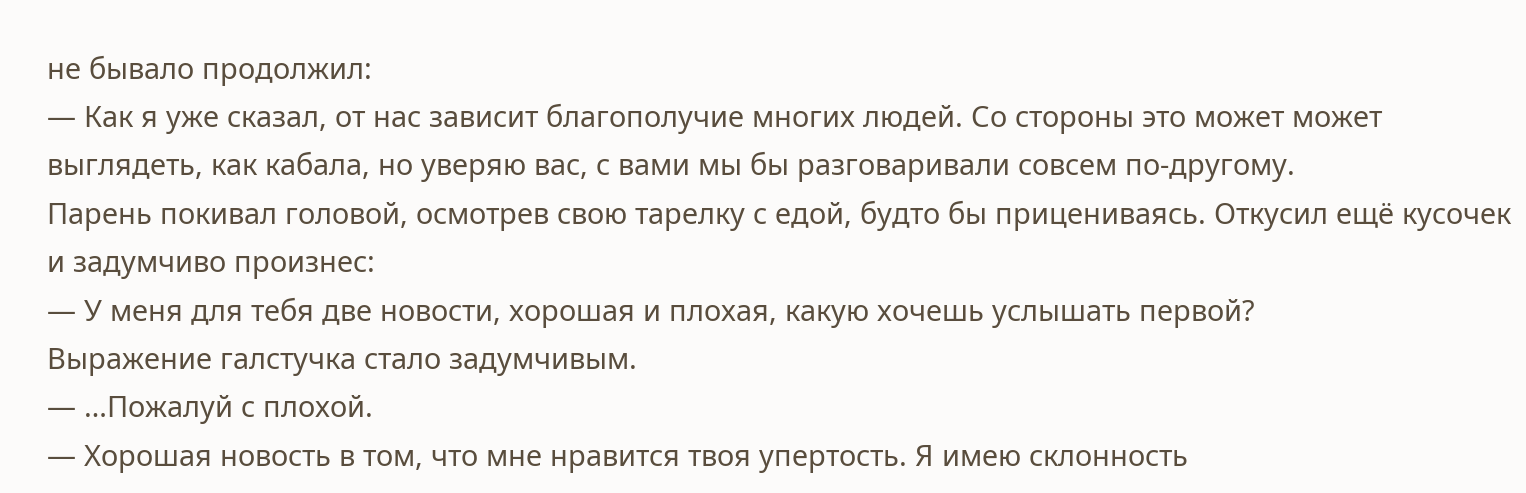не бывало продолжил:
— Как я уже сказал, от нас зависит благополучие многих людей. Со стороны это может может выглядеть, как кабала, но уверяю вас, с вами мы бы разговаривали совсем по-другому.
Парень покивал головой, осмотрев свою тарелку с едой, будто бы прицениваясь. Откусил ещё кусочек и задумчиво произнес:
— У меня для тебя две новости, хорошая и плохая, какую хочешь услышать первой?
Выражение галстучка стало задумчивым.
— …Пожалуй с плохой.
— Хорошая новость в том, что мне нравится твоя упертость. Я имею склонность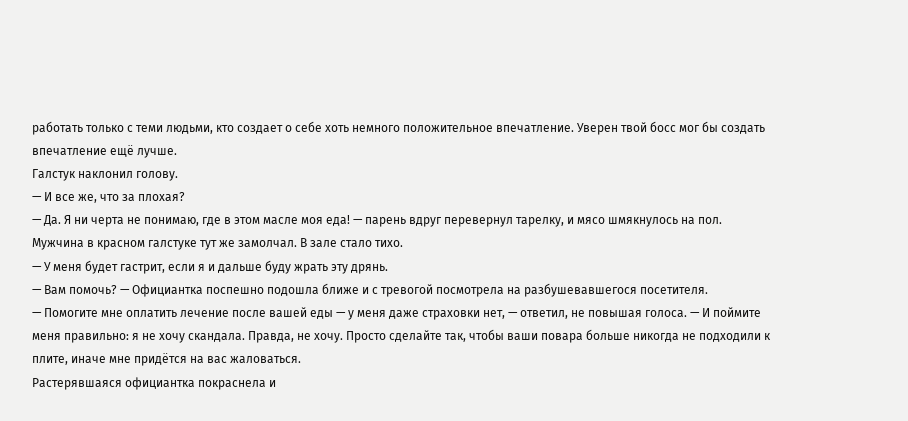работать только с теми людьми, кто создает о себе хоть немного положительное впечатление. Уверен твой босс мог бы создать впечатление ещё лучше.
Галстук наклонил голову.
— И все же, что за плохая?
— Да. Я ни черта не понимаю, где в этом масле моя еда! — парень вдруг перевернул тарелку, и мясо шмякнулось на пол.
Мужчина в красном галстуке тут же замолчал. В зале стало тихо.
— У меня будет гастрит, если я и дальше буду жрать эту дрянь.
— Вам помочь? — Официантка поспешно подошла ближе и с тревогой посмотрела на разбушевавшегося посетителя.
— Помогите мне оплатить лечение после вашей еды — у меня даже страховки нет, — ответил, не повышая голоса. — И поймите меня правильно: я не хочу скандала. Правда, не хочу. Просто сделайте так, чтобы ваши повара больше никогда не подходили к плите, иначе мне придётся на вас жаловаться.
Растерявшаяся официантка покраснела и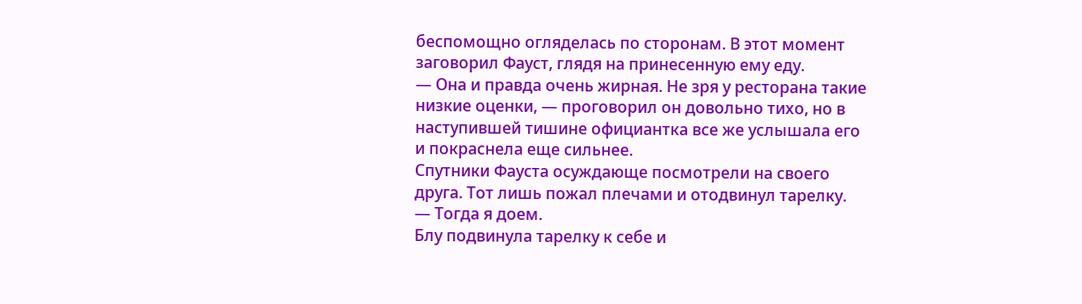беспомощно огляделась по сторонам. В этот момент заговорил Фауст, глядя на принесенную ему еду.
— Она и правда очень жирная. Не зря у ресторана такие низкие оценки, — проговорил он довольно тихо, но в наступившей тишине официантка все же услышала его и покраснела еще сильнее.
Спутники Фауста осуждающе посмотрели на своего друга. Тот лишь пожал плечами и отодвинул тарелку.
— Тогда я доем.
Блу подвинула тарелку к себе и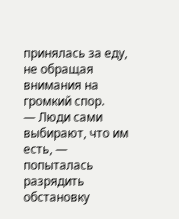принялась за еду, не обращая внимания на громкий спор.
— Люди сами выбирают, что им есть, — попыталась разрядить обстановку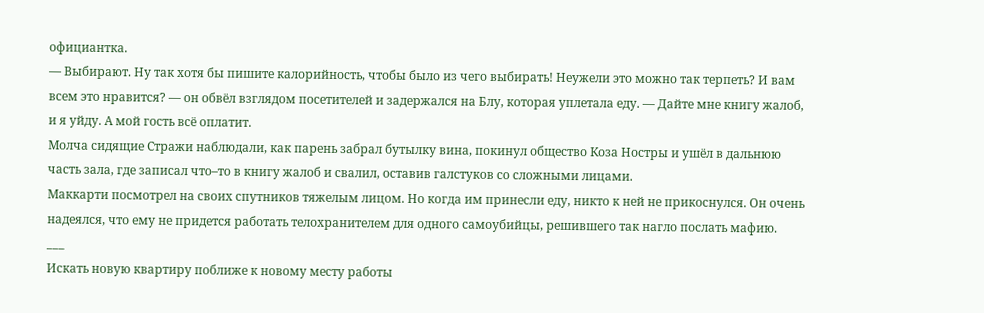официантка.
— Выбирают. Ну так хотя бы пишите калорийность, чтобы было из чего выбирать! Неужели это можно так терпеть? И вам всем это нравится? — он обвёл взглядом посетителей и задержался на Блу, которая уплетала еду. — Дайте мне книгу жалоб, и я уйду. А мой гость всё оплатит.
Молча сидящие Стражи наблюдали, как парень забрал бутылку вина, покинул общество Коза Ностры и ушёл в дальнюю часть зала, где записал что–то в книгу жалоб и свалил, оставив галстуков со сложными лицами.
Маккарти посмотрел на своих спутников тяжелым лицом. Но когда им принесли еду, никто к ней не прикоснулся. Он очень надеялся, что ему не придется работать телохранителем для одного самоубийцы, решившего так нагло послать мафию.
___
Искать новую квартиру поближе к новому месту работы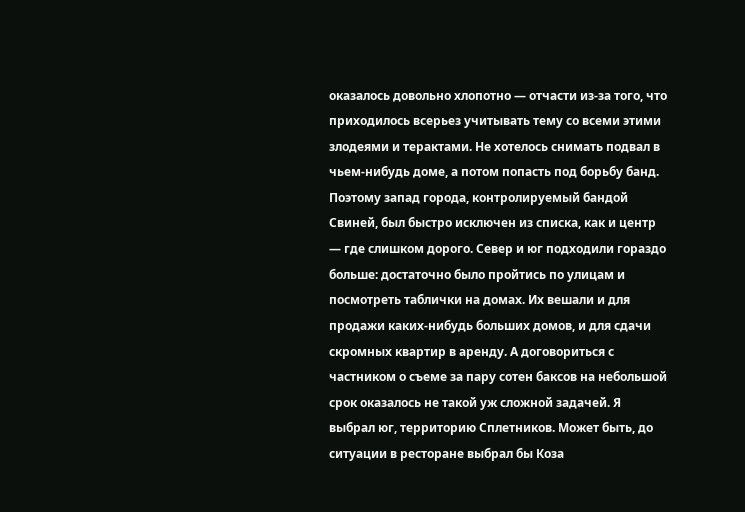оказалось довольно хлопотно — отчасти из-за того, что приходилось всерьез учитывать тему со всеми этими злодеями и терактами. Не хотелось снимать подвал в чьем-нибудь доме, а потом попасть под борьбу банд. Поэтому запад города, контролируемый бандой Свиней, был быстро исключен из списка, как и центр — где слишком дорого. Север и юг подходили гораздо больше: достаточно было пройтись по улицам и посмотреть таблички на домах. Их вешали и для продажи каких-нибудь больших домов, и для сдачи скромных квартир в аренду. А договориться с частником о съеме за пару сотен баксов на небольшой срок оказалось не такой уж сложной задачей. Я выбрал юг, территорию Сплетников. Может быть, до ситуации в ресторане выбрал бы Коза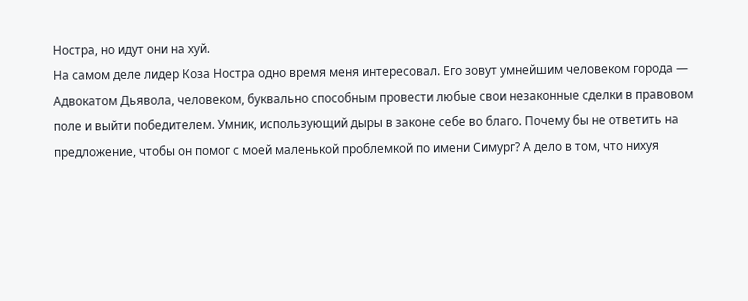Ностра, но идут они на хуй.
На самом деле лидер Коза Ностра одно время меня интересовал. Его зовут умнейшим человеком города — Адвокатом Дьявола, человеком, буквально способным провести любые свои незаконные сделки в правовом поле и выйти победителем. Умник, использующий дыры в законе себе во благо. Почему бы не ответить на предложение, чтобы он помог с моей маленькой проблемкой по имени Симург? А дело в том, что нихуя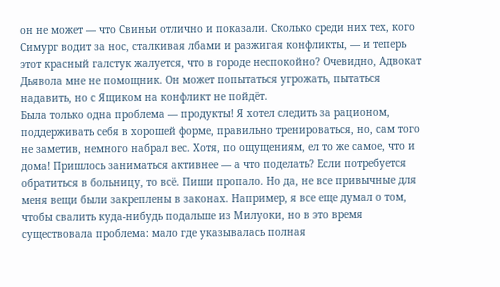он не может — что Свиньи отлично и показали. Сколько среди них тех, кого Симург водит за нос, сталкивая лбами и разжигая конфликты, — и теперь этот красный галстук жалуется, что в городе неспокойно? Очевидно, Адвокат Дьявола мне не помощник. Он может попытаться угрожать, пытаться надавить, но с Ящиком на конфликт не пойдёт.
Была только одна проблема — продукты! Я хотел следить за рационом, поддерживать себя в хорошей форме, правильно тренироваться, но, сам того не заметив, немного набрал вес. Хотя, по ощущениям, ел то же самое, что и дома! Пришлось заниматься активнее — а что поделать? Если потребуется обратиться в больницу, то всё. Пиши пропало. Но да, не все привычные для меня вещи были закреплены в законах. Например, я все еще думал о том, чтобы свалить куда-нибудь подальше из Милуоки, но в это время существовала проблема: мало где указывалась полная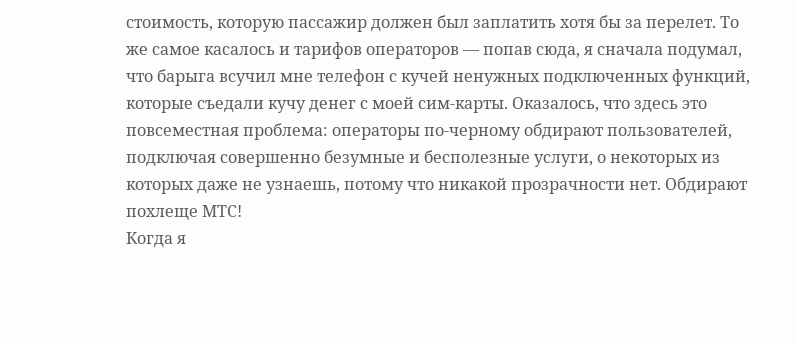стоимость, которую пассажир должен был заплатить хотя бы за перелет. То же самое касалось и тарифов операторов — попав сюда, я сначала подумал, что барыга всучил мне телефон с кучей ненужных подключенных функций, которые съедали кучу денег с моей сим-карты. Оказалось, что здесь это повсеместная проблема: операторы по-черному обдирают пользователей, подключая совершенно безумные и бесполезные услуги, о некоторых из которых даже не узнаешь, потому что никакой прозрачности нет. Обдирают похлеще МТС!
Когда я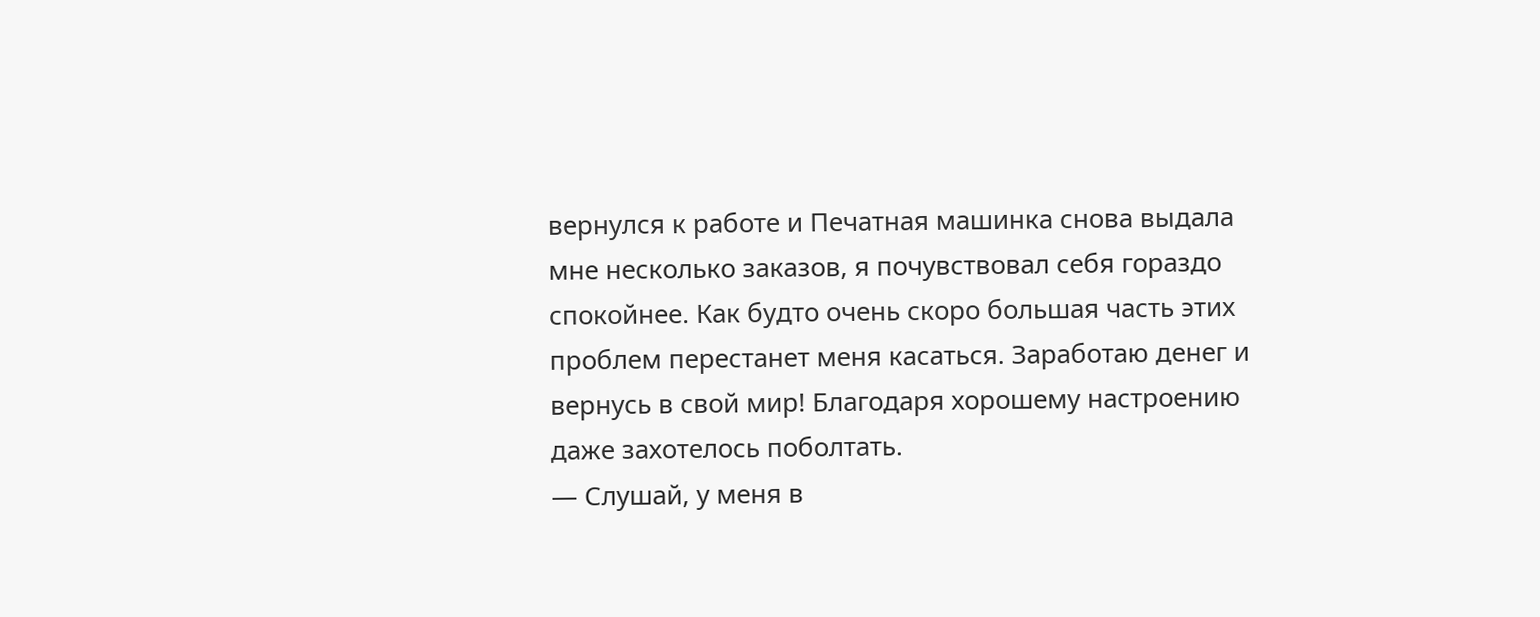вернулся к работе и Печатная машинка снова выдала мне несколько заказов, я почувствовал себя гораздо спокойнее. Как будто очень скоро большая часть этих проблем перестанет меня касаться. Заработаю денег и вернусь в свой мир! Благодаря хорошему настроению даже захотелось поболтать.
— Слушай, у меня в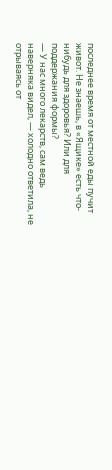последнее время от местной еды пучит живот. Не знаешь, в «Ящике» есть что-нибудь для здоровья? Или для поддержания формы?
— У нас много лекарств, сам ведь наверняка видел, — холодно ответила, не отрываясь от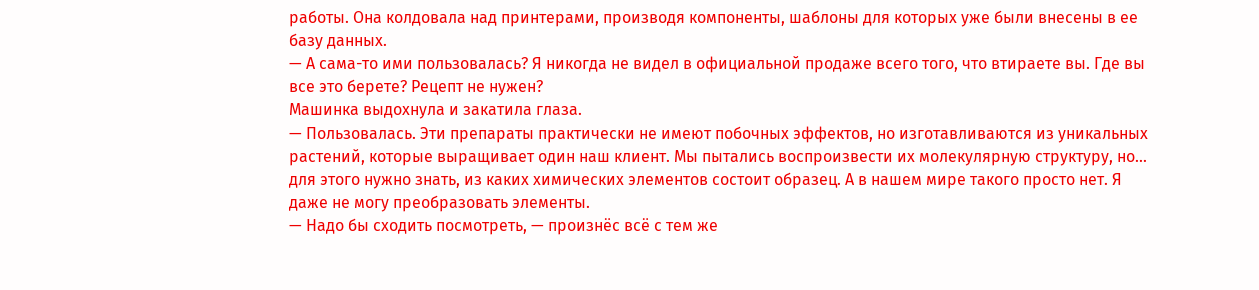работы. Она колдовала над принтерами, производя компоненты, шаблоны для которых уже были внесены в ее базу данных.
— А сама-то ими пользовалась? Я никогда не видел в официальной продаже всего того, что втираете вы. Где вы все это берете? Рецепт не нужен?
Машинка выдохнула и закатила глаза.
— Пользовалась. Эти препараты практически не имеют побочных эффектов, но изготавливаются из уникальных растений, которые выращивает один наш клиент. Мы пытались воспроизвести их молекулярную структуру, но... для этого нужно знать, из каких химических элементов состоит образец. А в нашем мире такого просто нет. Я даже не могу преобразовать элементы.
— Надо бы сходить посмотреть, — произнёс всё с тем же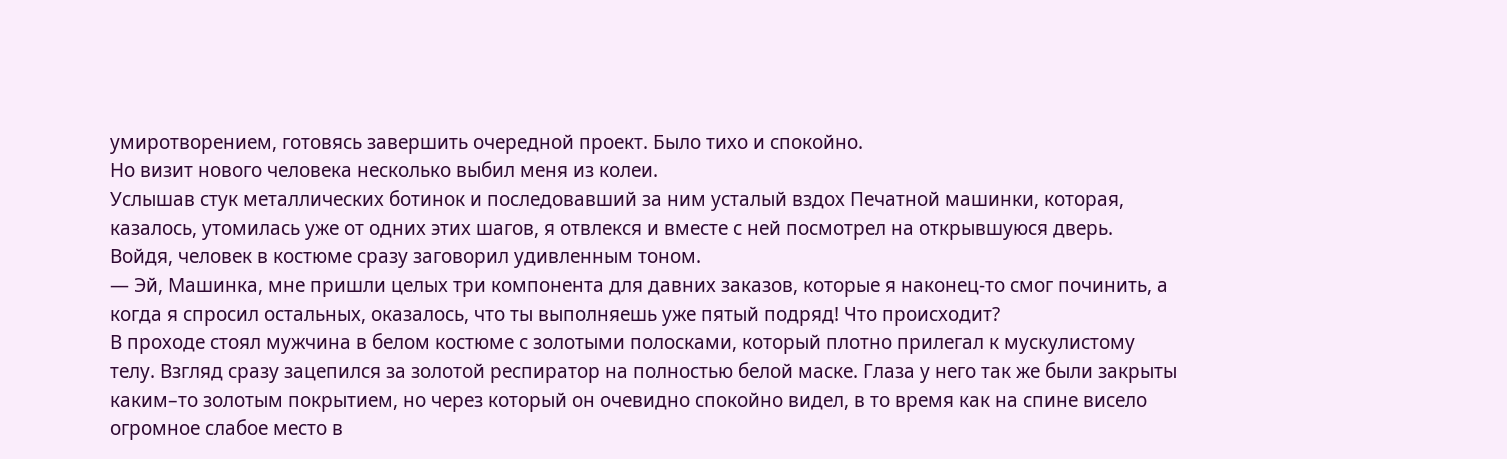умиротворением, готовясь завершить очередной проект. Было тихо и спокойно.
Но визит нового человека несколько выбил меня из колеи.
Услышав стук металлических ботинок и последовавший за ним усталый вздох Печатной машинки, которая, казалось, утомилась уже от одних этих шагов, я отвлекся и вместе с ней посмотрел на открывшуюся дверь.
Войдя, человек в костюме сразу заговорил удивленным тоном.
— Эй, Машинка, мне пришли целых три компонента для давних заказов, которые я наконец-то смог починить, а когда я спросил остальных, оказалось, что ты выполняешь уже пятый подряд! Что происходит?
В проходе стоял мужчина в белом костюме с золотыми полосками, который плотно прилегал к мускулистому телу. Взгляд сразу зацепился за золотой респиратор на полностью белой маске. Глаза у него так же были закрыты каким–то золотым покрытием, но через который он очевидно спокойно видел, в то время как на спине висело огромное слабое место в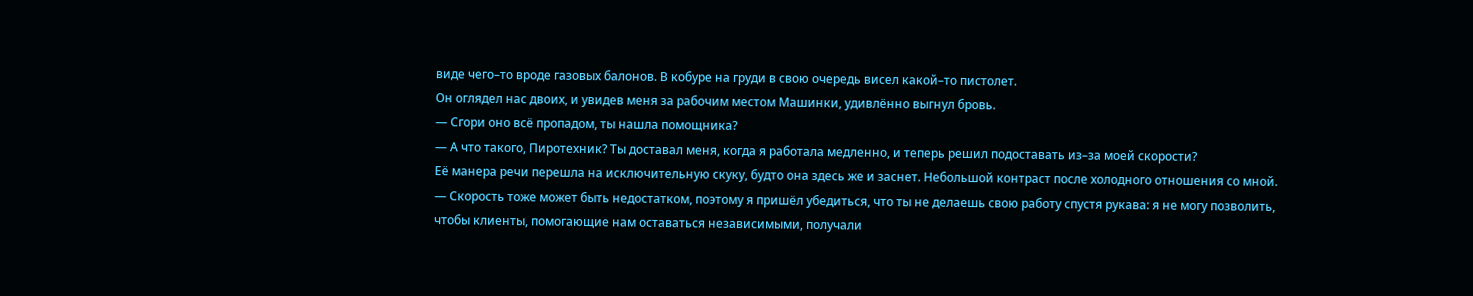виде чего–то вроде газовых балонов. В кобуре на груди в свою очередь висел какой–то пистолет.
Он оглядел нас двоих, и увидев меня за рабочим местом Машинки, удивлённо выгнул бровь.
— Сгори оно всё пропадом, ты нашла помощника?
— А что такого, Пиротехник? Ты доставал меня, когда я работала медленно, и теперь решил подоставать из–за моей скорости?
Её манера речи перешла на исключительную скуку, будто она здесь же и заснет. Небольшой контраст после холодного отношения со мной.
— Скорость тоже может быть недостатком, поэтому я пришёл убедиться, что ты не делаешь свою работу спустя рукава: я не могу позволить, чтобы клиенты, помогающие нам оставаться независимыми, получали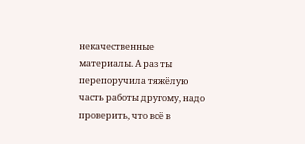некачественные материалы. А раз ты перепоручила тяжёлую часть работы другому, надо проверить, что всё в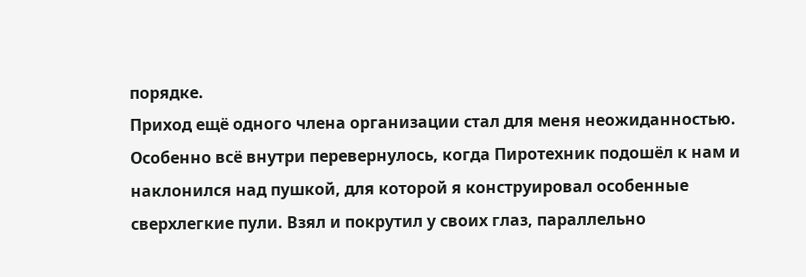порядке.
Приход ещё одного члена организации стал для меня неожиданностью. Особенно всё внутри перевернулось, когда Пиротехник подошёл к нам и наклонился над пушкой, для которой я конструировал особенные сверхлегкие пули. Взял и покрутил у своих глаз, параллельно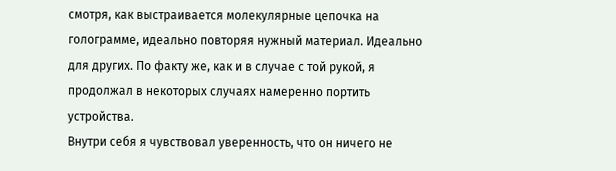смотря, как выстраивается молекулярные цепочка на голограмме, идеально повторяя нужный материал. Идеально для других. По факту же, как и в случае с той рукой, я продолжал в некоторых случаях намеренно портить устройства.
Внутри себя я чувствовал уверенность, что он ничего не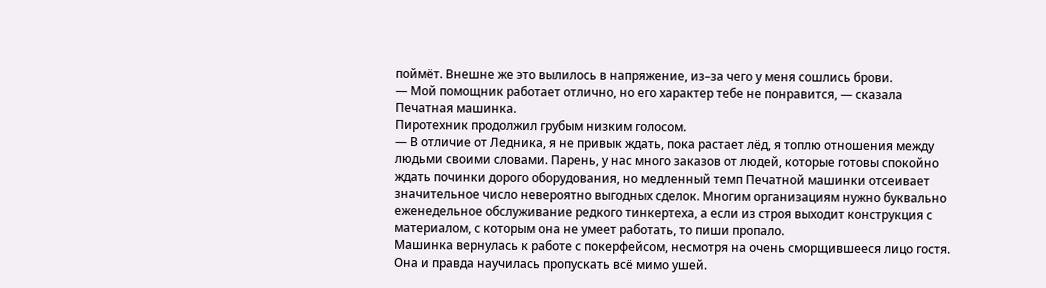поймёт. Внешне же это вылилось в напряжение, из–за чего у меня сошлись брови.
— Мой помощник работает отлично, но его характер тебе не понравится, — сказала Печатная машинка.
Пиротехник продолжил грубым низким голосом.
— В отличие от Ледника, я не привык ждать, пока растает лёд, я топлю отношения между людьми своими словами. Парень, у нас много заказов от людей, которые готовы спокойно ждать починки дорого оборудования, но медленный темп Печатной машинки отсеивает значительное число невероятно выгодных сделок. Многим организациям нужно буквально еженедельное обслуживание редкого тинкертеха, а если из строя выходит конструкция с материалом, с которым она не умеет работать, то пиши пропало.
Машинка вернулась к работе с покерфейсом, несмотря на очень сморщившееся лицо гостя. Она и правда научилась пропускать всё мимо ушей.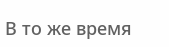В то же время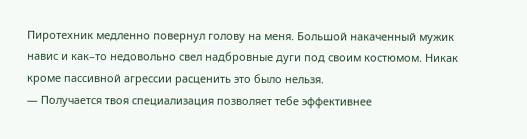Пиротехник медленно повернул голову на меня. Большой накаченный мужик навис и как–то недовольно свел надбровные дуги под своим костюмом. Никак кроме пассивной агрессии расценить это было нельзя.
— Получается твоя специализация позволяет тебе эффективнее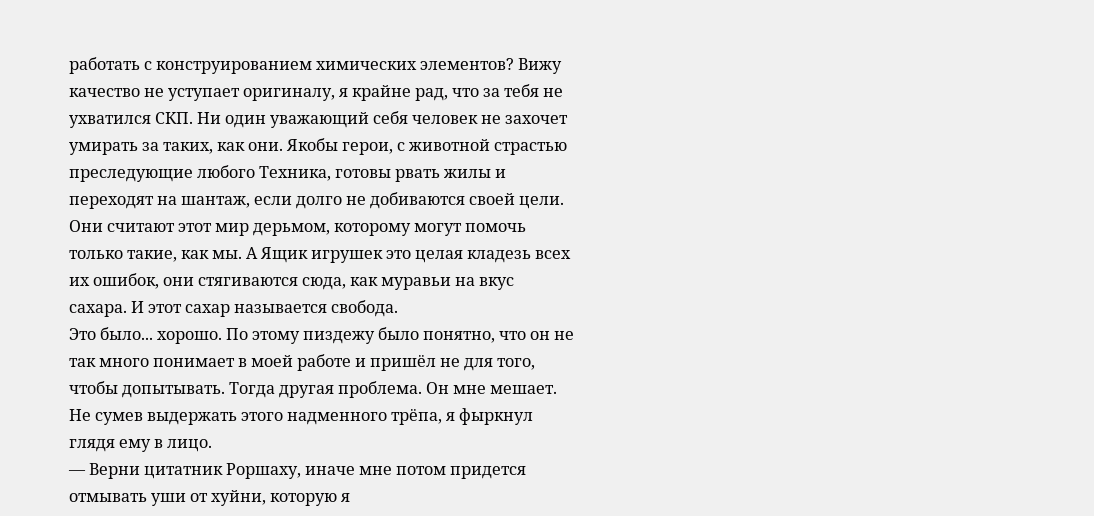работать с конструированием химических элементов? Вижу качество не уступает оригиналу, я крайне рад, что за тебя не ухватился СКП. Ни один уважающий себя человек не захочет умирать за таких, как они. Якобы герои, с животной страстью преследующие любого Техника, готовы рвать жилы и переходят на шантаж, если долго не добиваются своей цели. Они считают этот мир дерьмом, которому могут помочь только такие, как мы. А Ящик игрушек это целая кладезь всех их ошибок, они стягиваются сюда, как муравьи на вкус сахара. И этот сахар называется свобода.
Это было... хорошо. По этому пиздежу было понятно, что он не так много понимает в моей работе и пришёл не для того, чтобы допытывать. Тогда другая проблема. Он мне мешает.
Не сумев выдержать этого надменного трёпа, я фыркнул глядя ему в лицо.
— Верни цитатник Роршаху, иначе мне потом придется отмывать уши от хуйни, которую я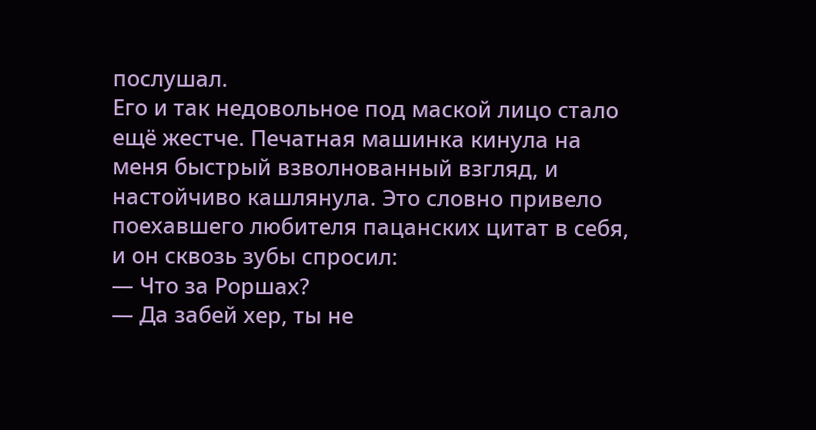послушал.
Его и так недовольное под маской лицо стало ещё жестче. Печатная машинка кинула на меня быстрый взволнованный взгляд, и настойчиво кашлянула. Это словно привело поехавшего любителя пацанских цитат в себя, и он сквозь зубы спросил:
— Что за Роршах?
— Да забей хер, ты не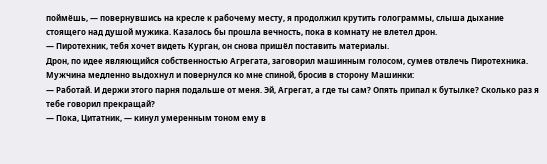поймёшь, — повернувшись на кресле к рабочему месту, я продолжил крутить голограммы, слыша дыхание стоящего над душой мужика. Казалось бы прошла вечность, пока в комнату не влетел дрон.
— Пиротехник, тебя хочет видеть Курган, он снова пришёл поставить материалы.
Дрон, по идее являющийся собственностью Агрегата, заговорил машинным голосом, сумев отвлечь Пиротехника. Мужчина медленно выдохнул и повернулся ко мне спиной, бросив в сторону Машинки:
— Работай. И держи этого парня подальше от меня. Эй, Агрегат, а где ты сам? Опять припал к бутылке? Сколько раз я тебе говорил прекращай?
— Пока, Цитатник, — кинул умеренным тоном ему в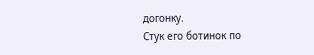догонку.
Стук его ботинок по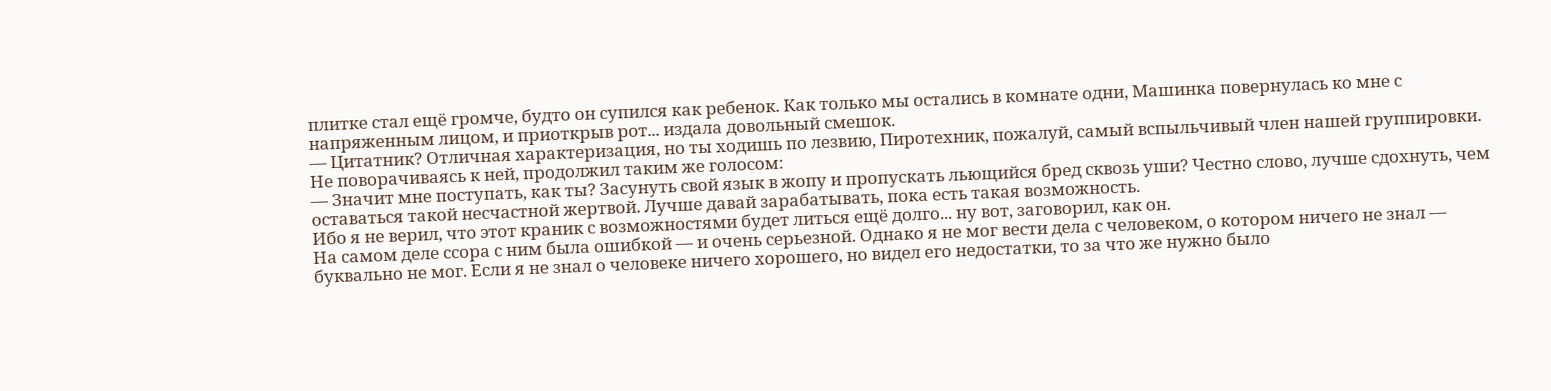плитке стал ещё громче, будто он супился как ребенок. Как только мы остались в комнате одни, Машинка повернулась ко мне с напряженным лицом, и приоткрыв рот... издала довольный смешок.
— Цитатник? Отличная характеризация, но ты ходишь по лезвию, Пиротехник, пожалуй, самый вспыльчивый член нашей группировки.
Не поворачиваясь к ней, продолжил таким же голосом:
— Значит мне поступать, как ты? Засунуть свой язык в жопу и пропускать льющийся бред сквозь уши? Честно слово, лучше сдохнуть, чем оставаться такой несчастной жертвой. Лучше давай зарабатывать, пока есть такая возможность.
Ибо я не верил, что этот краник с возможностями будет литься ещё долго... ну вот, заговорил, как он.
На самом деле ссора с ним была ошибкой — и очень серьезной. Однако я не мог вести дела с человеком, о котором ничего не знал — буквально не мог. Если я не знал о человеке ничего хорошего, но видел его недостатки, то за что же нужно было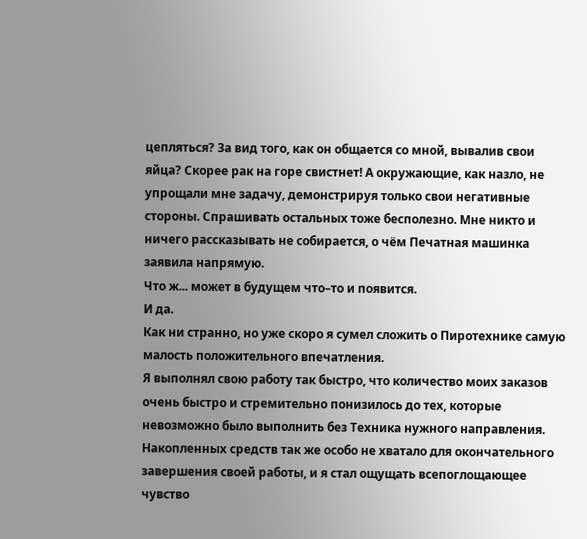цепляться? За вид того, как он общается со мной, вывалив свои яйца? Скорее рак на горе свистнет! А окружающие, как назло, не упрощали мне задачу, демонстрируя только свои негативные стороны. Спрашивать остальных тоже бесполезно. Мне никто и ничего рассказывать не собирается, о чём Печатная машинка заявила напрямую.
Что ж... может в будущем что–то и появится.
И да.
Как ни странно, но уже скоро я сумел сложить о Пиротехнике самую малость положительного впечатления.
Я выполнял свою работу так быстро, что количество моих заказов очень быстро и стремительно понизилось до тех, которые невозможно было выполнить без Техника нужного направления. Накопленных средств так же особо не хватало для окончательного завершения своей работы, и я стал ощущать всепоглощающее чувство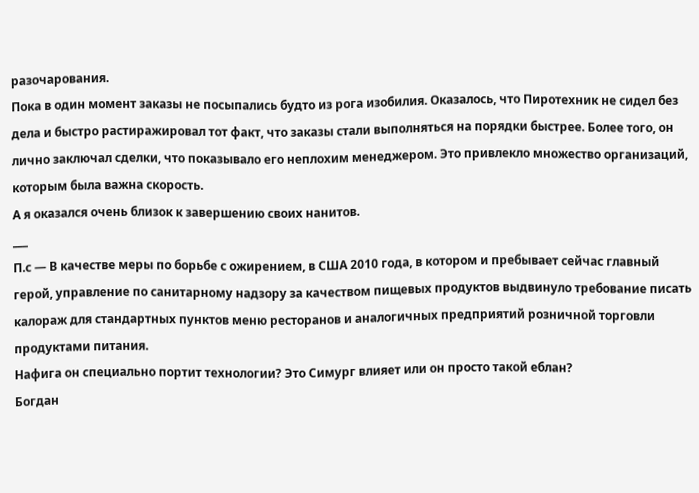разочарования.
Пока в один момент заказы не посыпались будто из рога изобилия. Оказалось, что Пиротехник не сидел без дела и быстро растиражировал тот факт, что заказы стали выполняться на порядки быстрее. Более того, он лично заключал сделки, что показывало его неплохим менеджером. Это привлекло множество организаций, которым была важна скорость.
А я оказался очень близок к завершению своих нанитов.
___
П.с — В качестве меры по борьбе с ожирением, в США 2010 года, в котором и пребывает сейчас главный герой, управление по санитарному надзору за качеством пищевых продуктов выдвинуло требование писать калораж для стандартных пунктов меню ресторанов и аналогичных предприятий розничной торговли продуктами питания.
Нафига он специально портит технологии? Это Симург влияет или он просто такой еблан?
Богдан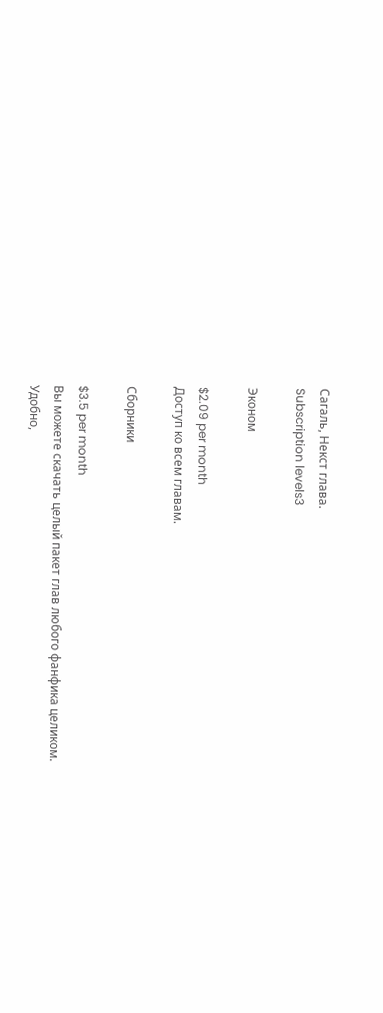Сагаль, Некст глава.
Subscription levels3

Эконом

$2.09 per month
Доступ ко всем главам.

Сборники

$3.5 per month
Вы можете скачать целый пакет глав любого фанфика целиком.
Удобно,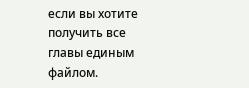если вы хотите получить все главы единым файлом.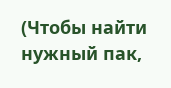(Чтобы найти нужный пак,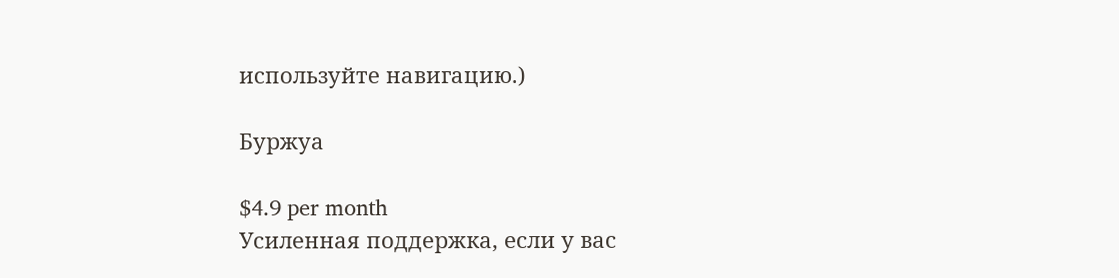используйте навигацию.)

Буржуа

$4.9 per month
Усиленная поддержка, если у вас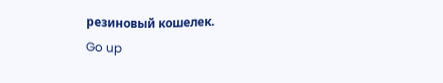резиновый кошелек.
Go up